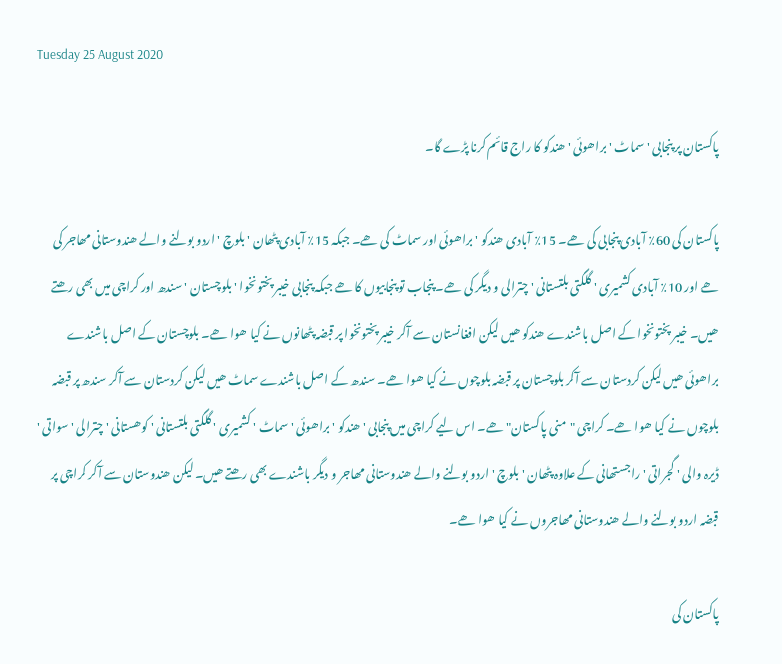Tuesday 25 August 2020

پاکستان پر پنجابی ' سماٹ ' براھوئی ' ھندکو کا راج قائم کرنا پڑے گا۔

پاکستان کی 60٪ آبادی پنجابی کی ھے۔ 15٪ آبادی ھندکو ' براھوئی اور سماٹ کی ھے۔ جبکہ 15٪ آبادی پٹھان ' بلوچ ' اردو بولنے والے ھندوستانی مھاجر کی ھے اور 10٪ آبادی کشمیری ' گلگتی بلتستانی ' چترالی و دیگر کی ھے۔ پنجاب تو پنجابیوں کا ھے جبکہ پنجابی خیبر پختونخوا ' بلوچستان ' سندھ اور کراچی میں بھی رھتے ھیں۔ خیبر پختونخوا کے اصل باشندے ھندکو ھیں لیکن افغانستان سے آکر خیبر پختونخوا پر قبضہ پٹھانوں نے کیا ھوا ھے۔ بلوچستان کے اصل باشندے براھوئی ھیں لیکن کردستان سے آکر بلوچستان پر قبضہ بلوچوں نے کیا ھوا ھے۔ سندھ کے اصل باشندے سماٹ ھیں لیکن کردستان سے آکر سندھ پر قبضہ بلوچوں نے کیا ھوا ھے۔ کراچی "منی پاکستان" ھے۔ اس لیے کراچی میں پنجابی ' ھندکو ' براھوئی ' سماٹ ' کشمیری ' گلگتی بلتستانی ' کوھستانی ' چترالی ' سواتی ' ڈیرہ والی ' گجراتی ' راجستھانی کے علاوہ پٹھان ' بلوچ ' اردو بولنے والے ھندوستانی مھاجر و دیگر باشندے بھی رھتے ھیں۔ لیکن ھندوستان سے آکر کراچی پر قبضہ اردو بولنے والے ھندوستانی مھاجروں نے کیا ھوا ھے۔

پاکستان کی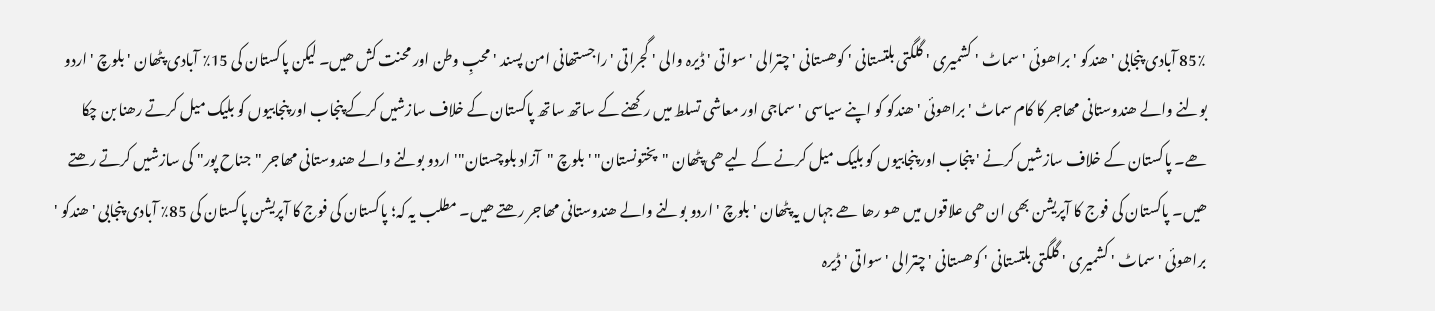85٪ آبادی پنجابی ' ھندکو ' براھوئی ' سماٹ ' کشمیری ' گلگتی بلتستانی ' کوھستانی ' چترالی ' سواتی ' ڈیرہ والی ' گجراتی ' راجستھانی امن پسند ' محبِ وطن اور محنت کش ھیں۔ لیکن پاکستان کی 15٪ آبادی پٹھان ' بلوچ ' اردو بولنے والے ھندوستانی مھاجر کا کام سماٹ ' براھوئی ' ھندکو کو اپنے سیاسی ' سماجی اور معاشی تسلط میں رکھنے کے ساتھ ساتھ پاکستان کے خلاف سازشیں کرکے پنجاب اور پنجابیوں کو بلیک میل کرتے رھنا بن چکا ھے۔ پاکستان کے خلاف سازشیں کرنے ' پنجاب اور پنجابیوں کو بلیک میل کرنے کے لیے ھی پٹھان "پختونستان" ' بلوچ "آزاد بلوچستان"' اردو بولنے والے ھندوستانی مھاجر "جناح پور" کی سازشیں کرتے رھتے ھیں۔ پاکستان کی فوج کا آپریشن بھی ان ھی علاقوں میں ھو رھا ھے جہاں یہ پٹھان ' بلوچ ' اردو بولنے والے ھندوستانی مھاجر رھتے ھیں۔ مطلب یہ کہ؛ پاکستان کی فوج کا آپریشن پاکستان کی 85٪ آبادی پنجابی ' ھندکو ' براھوئی ' سماٹ ' کشمیری ' گلگتی بلتستانی ' کوھستانی ' چترالی ' سواتی ' ڈیرہ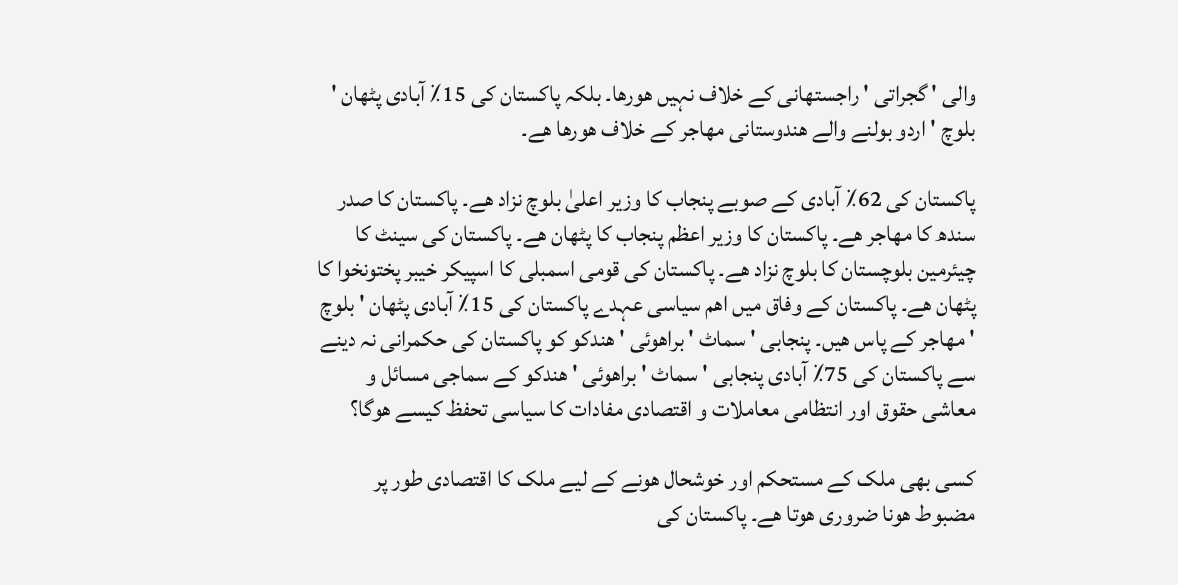والی ' گجراتی ' راجستھانی کے خلاف نہیں ھورھا۔ بلکہ پاکستان کی 15٪ آبادی پٹھان ' بلوچ ' اردو بولنے والے ھندوستانی مھاجر کے خلاف ھورھا ھے۔

پاکستان کی 62٪ آبادی کے صوبے پنجاب کا وزیر اعلیٰ بلوچ نزاد ھے۔ پاکستان کا صدر سندھ کا مھاجر ھے۔ پاکستان کا وزیر اعظم پنجاب کا پٹھان ھے۔ پاکستان کی سینٹ کا چیئرمین بلوچستان کا بلوچ نزاد ھے۔ پاکستان کی قومی اسمبلی کا اسپیکر خیبر پختونخوا کا پٹھان ھے۔ پاکستان کے وفاق میں اھم سیاسی عہدے پاکستان کی 15٪ آبادی پٹھان ' بلوچ ' مھاجر کے پاس ھیں۔ پنجابی ' سماٹ ' براھوئی ' ھندکو کو پاکستان کی حکمرانی نہ دینے سے پاکستان کی 75٪ آبادی پنجابی ' سماٹ ' براھوئی ' ھندکو کے سماجی مسائل و معاشی حقوق اور انتظامی معاملات و اقتصادی مفادات کا سیاسی تحفظ کیسے ھوگا؟

کسی بھی ملک کے مستحکم اور خوشحال ھونے کے لیے ملک کا اقتصادی طور پر مضبوط ھونا ضروری ھوتا ھے۔ پاکستان کی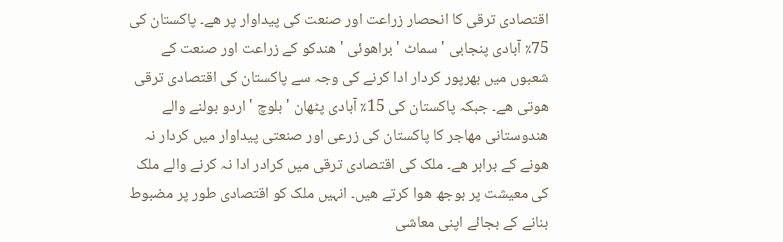اقتصادی ترقی کا انحصار زراعت اور صنعت کی پیداوار پر ھے۔ پاکستان کی 75٪ آبادی پنجابی ' سماٹ ' براھوئی ' ھندکو کے زراعت اور صنعت کے شعبوں میں بھرپور کردار ادا کرنے کی وجہ سے پاکستان کی اقتصادی ترقی ھوتی ھے۔ جبکہ پاکستان کی 15٪ آبادی پٹھان ' بلوچ ' اردو بولنے والے ھندوستانی مھاجر کا پاکستان کی زرعی اور صنعتی پیداوار میں کردار نہ ھونے کے برابر ھے۔ ملک کی اقتصادی ترقی میں کرادر ادا نہ کرنے والے ملک کی معیشت پر بوجھ ھوا کرتے ھیں۔ انہیں ملک کو اقتصادی طور پر مضبوط بنانے کے بجائے اپنی معاشی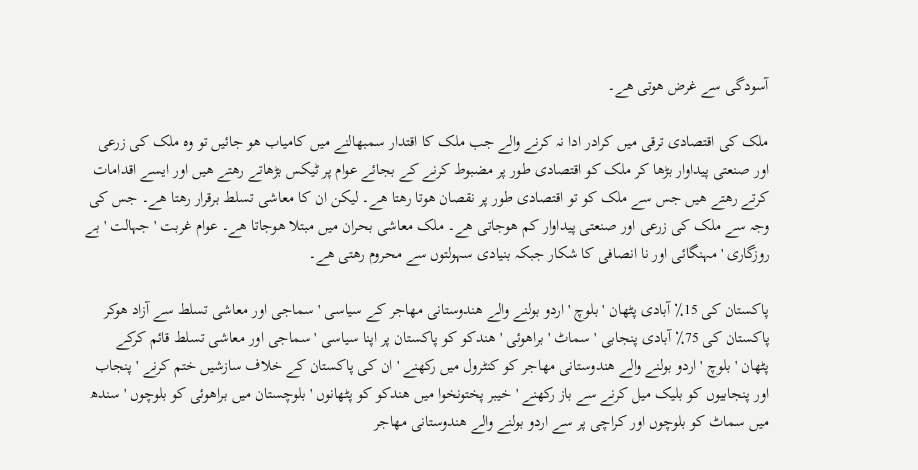آسودگی سے غرض ھوتی ھے۔

ملک کی اقتصادی ترقی میں کرادر ادا نہ کرنے والے جب ملک کا اقتدار سمبھالنے میں کامیاب ھو جائیں تو وہ ملک کی زرعی اور صنعتی پیداوار بڑھا کر ملک کو اقتصادی طور پر مضبوط کرنے کے بجائے عوام پر ٹیکس بڑھاتے رھتے ھیں اور ایسے اقدامات کرتے رھتے ھیں جس سے ملک کو تو اقتصادی طور پر نقصان ھوتا رھتا ھے۔ لیکن ان کا معاشی تسلط برقرار رھتا ھے۔ جس کی وجہ سے ملک کی زرعی اور صنعتی پیداوار کم ھوجاتی ھے۔ ملک معاشی بحران میں مبتلا ھوجاتا ھے۔ عوام غربت ' جہالت ' بے روزگاری ' مہنگائی اور نا انصافی کا شکار جبکہ بنیادی سہولتوں سے محروم رھتی ھے۔

پاکستان کی 15٪ آبادی پٹھان ' بلوچ ' اردو بولنے والے ھندوستانی مھاجر کے سیاسی ' سماجی اور معاشی تسلط سے آزاد ھوکر پاکستان کی 75٪ آبادی پنجابی ' سماٹ ' براھوئی ' ھندکو کو پاکستان پر اپنا سیاسی ' سماجی اور معاشی تسلط قائم کرکے پٹھان ' بلوچ ' اردو بولنے والے ھندوستانی مھاجر کو کنٹرول میں رکھنے ' ان کی پاکستان کے خلاف سازشیں ختم کرنے ' پنجاب اور پنجابیوں کو بلیک میل کرنے سے باز رکھنے ' خیبر پختونخوا میں ھندکو کو پٹھانوں ' بلوچستان میں براھوئی کو بلوچوں ' سندھ میں سماٹ کو بلوچوں اور کراچی پر سے اردو بولنے والے ھندوستانی مھاجر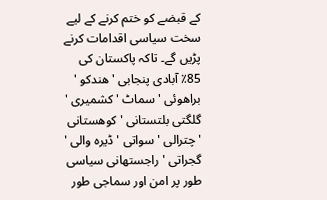کے قبضے کو ختم کرنے کے لیے سخت سیاسی اقدامات کرنے پڑیں گے۔ تاکہ پاکستان کی 85٪ آبادی پنجابی ' ھندکو ' براھوئی ' سماٹ ' کشمیری ' گلگتی بلتستانی ' کوھستانی ' چترالی ' سواتی ' ڈیرہ والی ' گجراتی ' راجستھانی سیاسی طور پر امن اور سماجی طور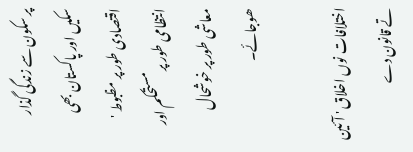پر سکون سے زندگی گذار سکیں اور پاکستان بھی اقتصادی طور پر مظبوط ' انتظامی طور پر مستحکم اور معاشی طور پر خوشحال ھوجائے۔

اختلافات نوں اخلاق ' آئین تے قانون دے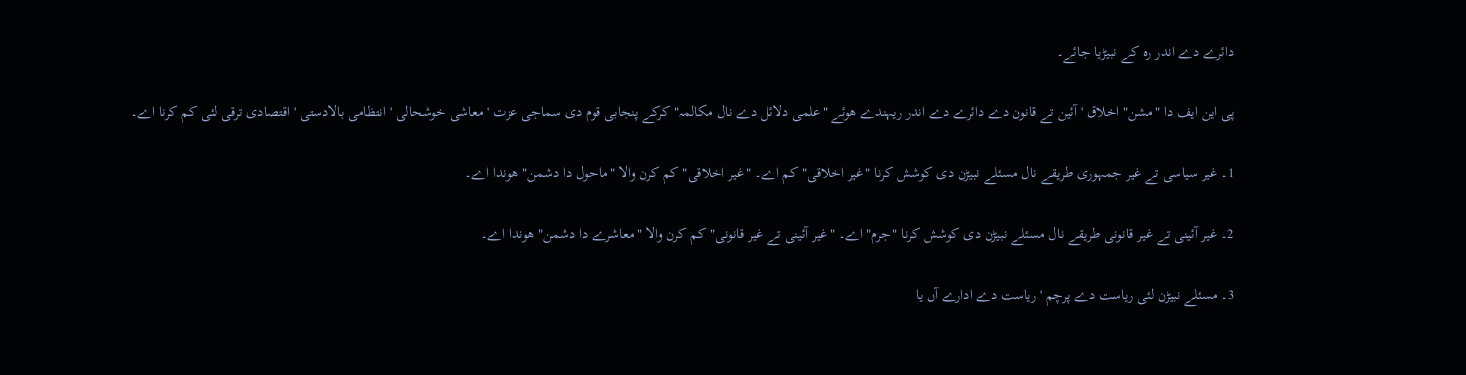دائرے دے اندر رہ کے نبیڑیا جائے۔

پی این ایف دا "مشن" اخلاق ' آئین تے قانون دے دائرے دے اندر ریہندے ھوئے "علمی دلائل دے نال مکالمہ" کرکے پنجابی قوم دی سماجی عزت ' معاشی خوشحالی ' انتظامی بالادستی ' اقتصادی ترقی لئی کم کرنا اے۔

1۔ غیر سیاسی تے غیر جمہوری طریقے نال مسئلے نبیڑن دی کوشش کرنا "غیر اخلاقی" کم اے۔ "غیر اخلاقی" کم کرن والا "ماحول دا دشمن" ھوندا اے۔

2۔ غیر آئینی تے غیر قانونی طریقے نال مسئلے نبیڑن دی کوشش کرنا "جرم" اے۔ "غیر آئینی تے غیر قانونی" کم کرن والا "معاشرے دا دشمن" ھوندا اے۔

3۔ مسئلے نبیڑن لئی ریاست دے پرچم ' ریاست دے ادارے آں یا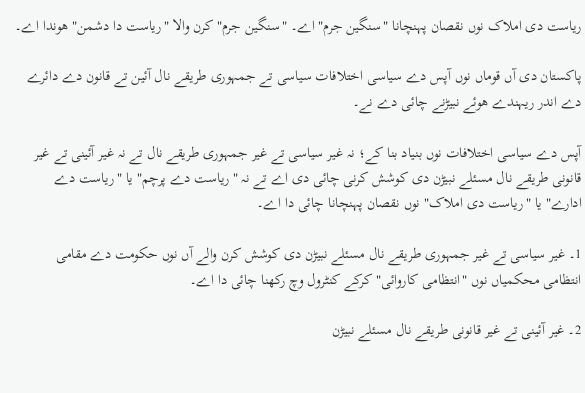ریاست دی املاک نوں نقصان پہنچانا "سنگین جرم" اے۔ "سنگین جرم" کرن والا "ریاست دا دشمن" ھوندا اے۔

پاکستان دی آں قوماں نوں آپس دے سیاسی اختلافات سیاسی تے جمہوری طریقے نال آئین تے قانون دے دائرے دے اندر ریہندے ھوئے نبیڑنے چائی دے نے۔

آپس دے سیاسی اختلافات نوں بنیاد بنا کے؛ نہ غیر سیاسی تے غیر جمہوری طریقے نال تے نہ غیر آئینی تے غیر قانونی طریقے نال مسئلے نبیڑن دی کوشش کرنی چائی دی اے تے نہ "ریاست دے پرچم" یا "ریاست دے ادارے" یا "ریاست دی املاک" نوں نقصان پہنچانا چائی دا اے۔

1۔ غیر سیاسی تے غیر جمہوری طریقے نال مسئلے نبیڑن دی کوشش کرن والے آں نوں حکومت دے مقامی انتظامی محکمیاں نوں "انتظامی کاروائی" کرکے کنٹرول وچ رکھنا چائی دا اے۔

2۔ غیر آئینی تے غیر قانونی طریقے نال مسئلے نبیڑن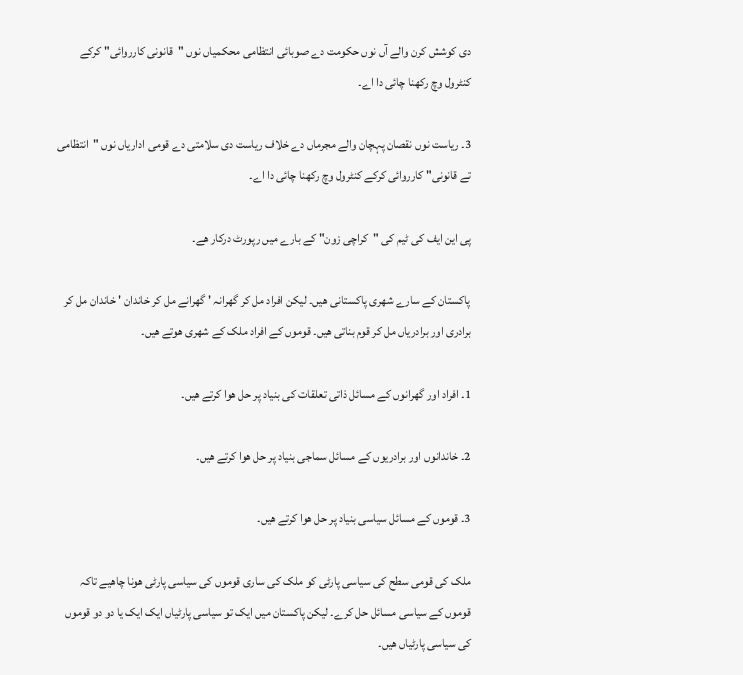دی کوشش کرن والے آں نوں حکومت دے صوبائی انتظامی محکمیاں نوں "قانونی کارروائی" کرکے کنٹرول وچ رکھنا چائی دا اے۔

3۔ ریاست نوں نقصان پہچان والے مجرماں دے خلاف ریاست دی سلامتی دے قومی اداریاں نوں "انتظامی تے قانونی" کارروائی کرکے کنٹرول وچ رکھنا چائی دا اے۔

پی این ایف کی ٹیم کی "کراچی زون" کے بارے میں رپورٹ درکار ھے۔

پاکستان کے سارے شھری پاکستانی ھیں۔ لیکن افراد مل کر گھرانہ ' گھرانے مل کر خاندان ' خاندان مل کر برادری اور برادریاں مل کر قوم بناتی ھیں۔ قوموں کے افراد ملک کے شھری ھوتے ھیں۔

1۔ افراد اور گھرانوں کے مسائل ذاتی تعلقات کی بنیاد پر حل ھوا کرتے ھیں۔

2۔ خاندانوں اور برادریوں کے مسائل سماجی بنیاد پر حل ھوا کرتے ھیں۔

3۔ قوموں کے مسائل سیاسی بنیاد پر حل ھوا کرتے ھیں۔

ملک کی قومی سطح کی سیاسی پارٹی کو ملک کی ساری قوموں کی سیاسی پارٹی ھونا چاھیے تاکہ قوموں کے سیاسی مسائل حل کرے۔ لیکن پاکستان میں ایک تو سیاسی پارٹیاں ایک ایک یا دو دو قوموں کی سیاسی پارٹیاں ھیں۔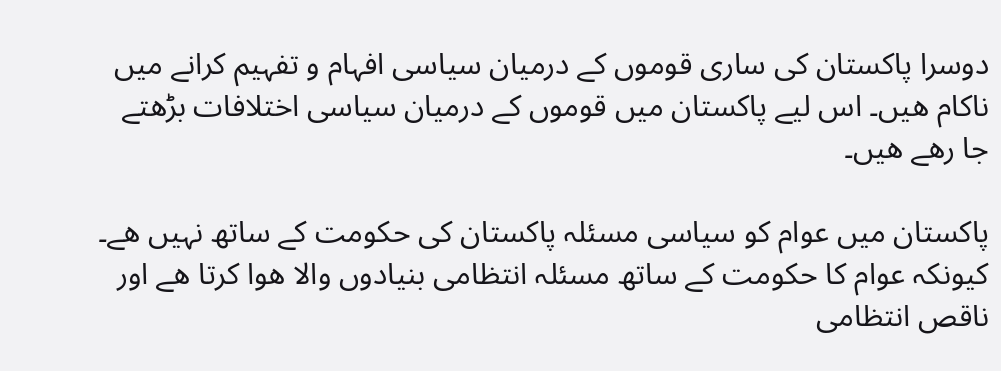دوسرا پاکستان کی ساری قوموں کے درمیان سیاسی افہام و تفہیم کرانے میں ناکام ھیں۔ اس لیے پاکستان میں قوموں کے درمیان سیاسی اختلافات بڑھتے جا رھے ھیں۔

پاکستان میں عوام کو سیاسی مسئلہ پاکستان کی حکومت کے ساتھ نہیں ھے۔ کیونکہ عوام کا حکومت کے ساتھ مسئلہ انتظامی بنیادوں والا ھوا کرتا ھے اور ناقص انتظامی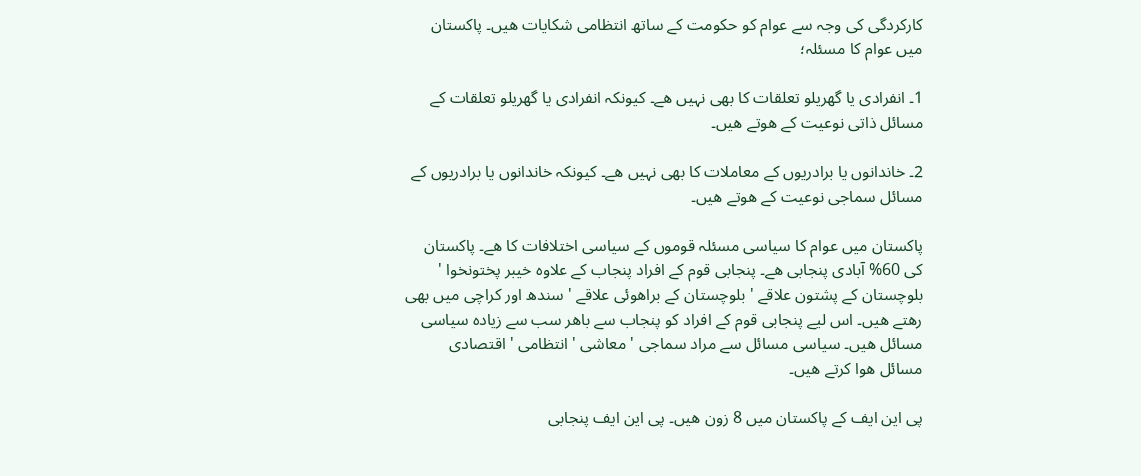کارکردگی کی وجہ سے عوام کو حکومت کے ساتھ انتظامی شکایات ھیں۔ پاکستان میں عوام کا مسئلہ؛

1۔ انفرادی یا گھریلو تعلقات کا بھی نہیں ھے۔ کیونکہ انفرادی یا گھریلو تعلقات کے مسائل ذاتی نوعیت کے ھوتے ھیں۔

2۔ خاندانوں یا برادریوں کے معاملات کا بھی نہیں ھے۔ کیونکہ خاندانوں یا برادریوں کے مسائل سماجی نوعیت کے ھوتے ھیں۔

پاکستان میں عوام کا سیاسی مسئلہ قوموں کے سیاسی اختلافات کا ھے۔ پاکستان کی 60% آبادی پنجابی ھے۔ پنجابی قوم کے افراد پنجاب کے علاوہ خیبر پختونخوا ' بلوچستان کے پشتون علاقے ' بلوچستان کے براھوئی علاقے ' سندھ اور کراچی میں بھی رھتے ھیں۔ اس لیے پنجابی قوم کے افراد کو پنجاب سے باھر سب سے زیادہ سیاسی مسائل ھیں۔ سیاسی مسائل سے مراد سماجی ' معاشی ' انتظامی ' اقتصادی مسائل ھوا کرتے ھیں۔

پی این ایف کے پاکستان میں 8 زون ھیں۔ پی این ایف پنجابی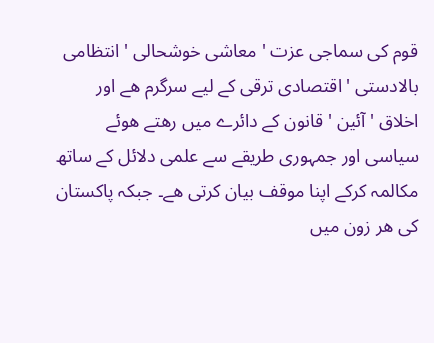قوم کی سماجی عزت ' معاشی خوشحالی ' انتظامی بالادستی ' اقتصادی ترقی کے لیے سرگرم ھے اور اخلاق ' آئین ' قانون کے دائرے میں رھتے ھوئے سیاسی اور جمہوری طریقے سے علمی دلائل کے ساتھ مکالمہ کرکے اپنا موقف بیان کرتی ھے۔ جبکہ پاکستان کی ھر زون میں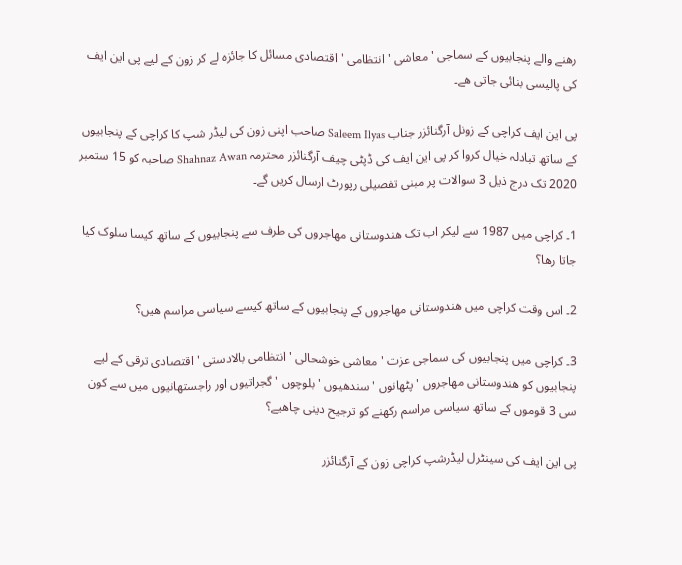رھنے والے پنجابیوں کے سماجی ' معاشی ' انتظامی ' اقتصادی مسائل کا جائزہ لے کر زون کے لیے پی این ایف کی پالیسی بنائی جاتی ھے۔

پی این ایف کراچی کے زونل آرگنائزر جناب Saleem Ilyas صاحب اپنی زون کی لیڈر شپ کا کراچی کے پنجابیوں کے ساتھ تبادلہ خیال کروا کر پی این ایف کی ڈپٹی چیف آرگنائزر محترمہ Shahnaz Awan صاحبہ کو 15 ستمبر 2020 تک درج ذیل 3 سوالات پر مبنی تفصیلی رپورٹ ارسال کریں گے۔

1۔ کراچی میں 1987 سے لیکر اب تک ھندوستانی مھاجروں کی طرف سے پنجابیوں کے ساتھ کیسا سلوک کیا جاتا رھا؟

2۔ اس وقت کراچی میں ھندوستانی مھاجروں کے پنجابیوں کے ساتھ کیسے سیاسی مراسم ھیں؟

3۔ کراچی میں پنجابیوں کی سماجی عزت ' معاشی خوشحالی ' انتظامی بالادستی ' اقتصادی ترقی کے لیے پنجابیوں کو ھندوستانی مھاجروں ' پٹھانوں ' سندھیوں ' بلوچوں ' گجراتیوں اور راجستھانیوں میں سے کون سی 3 قوموں کے ساتھ سیاسی مراسم رکھنے کو ترجیح دینی چاھیے؟

پی این ایف کی سینٹرل لیڈرشپ کراچی زون کے آرگنائزر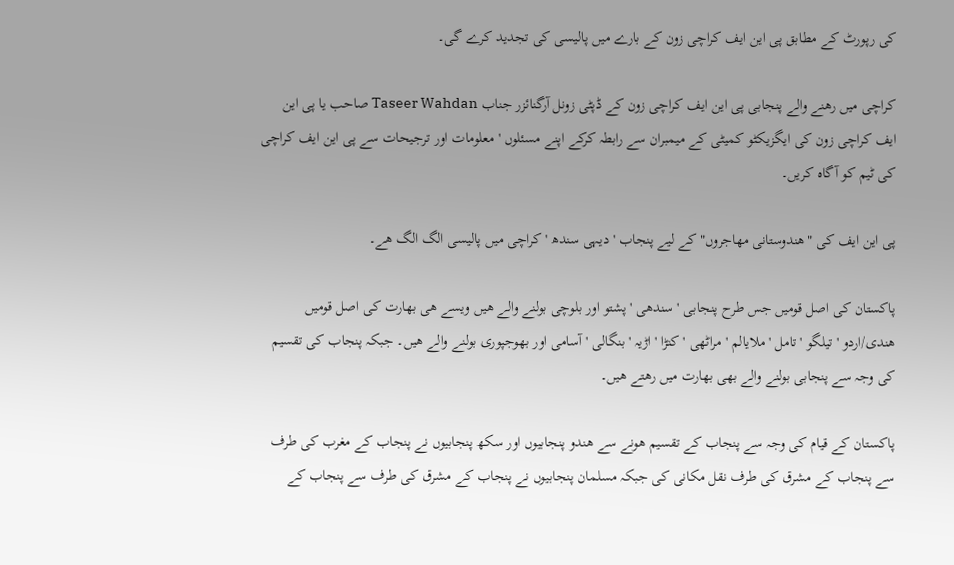کی رپورٹ کے مطابق پی این ایف کراچی زون کے بارے میں پالیسی کی تجدید کرے گی۔

کراچی میں رھنے والے پنجابی پی این ایف کراچی زون کے ڈپٹی زونل آرگنائزر جناب Taseer Wahdan صاحب یا پی این ایف کراچی زون کی ایگزیکٹو کمیٹی کے میمبران سے رابطہ کرکے اپنے مسئلوں ' معلومات اور ترجیحات سے پی این ایف کراچی کی ٹیم کو آگاہ کریں۔

پی این ایف کی "ھندوستانی مھاجروں" کے لیے پنجاب ' دیہی سندھ ' کراچی میں پالیسی الگ الگ ھے۔

پاکستان کی اصل قومیں جس طرح پنجابی ' سندھی ' پشتو اور بلوچی بولنے والے ھیں ویسے ھی بھارت کی اصل قومیں ھندی/اردو ' تیلگو ' تامل ' ملایالم ' مراٹھی ' کنڑا ' اڑیہ ' بنگالی ' آسامی اور بھوجپوری بولنے والے ھیں۔ جبکہ پنجاب کی تقسیم کی وجہ سے پنجابی بولنے والے بھی بھارت میں رھتے ھیں۔

پاکستان کے قیام کی وجہ سے پنجاب کے تقسیم ھونے سے ھندو پنجابیوں اور سکھ پنجابیوں نے پنجاب کے مغرب کی طرف سے پنجاب کے مشرق کی طرف نقل مکانی کی جبکہ مسلمان پنجابیوں نے پنجاب کے مشرق کی طرف سے پنجاب کے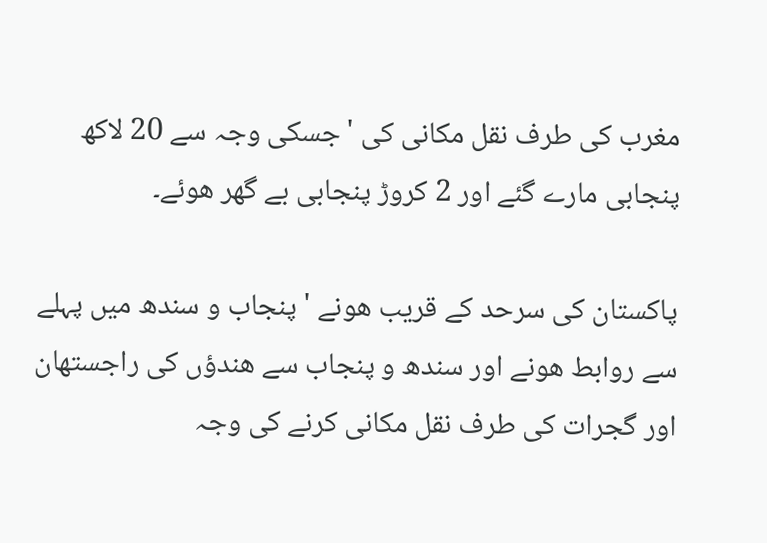مغرب کی طرف نقل مکانی کی ' جسکی وجہ سے 20 لاکھ پنجابی مارے گئے اور 2 کروڑ پنجابی بے گھر ھوئے۔

پاکستان کی سرحد کے قریب ھونے ' پنجاب و سندھ میں پہلے سے روابط ھونے اور سندھ و پنجاب سے ھندؤں کی راجستھان اور گجرات کی طرف نقل مکانی کرنے کی وجہ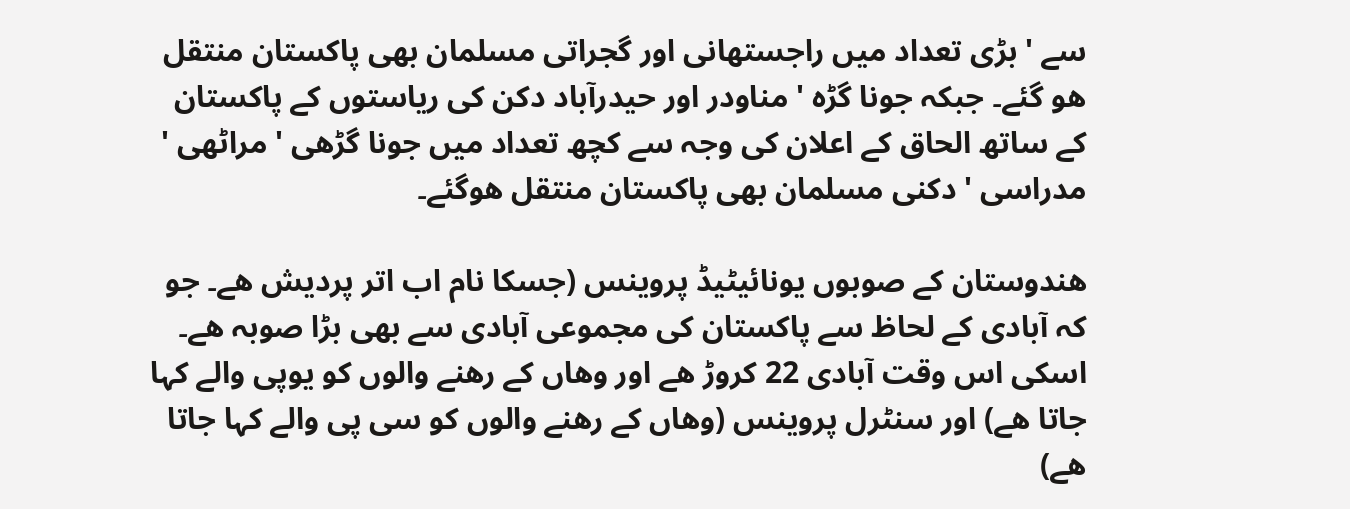سے ' بڑی تعداد میں راجستھانی اور گجراتی مسلمان بھی پاکستان منتقل ھو گئے۔ جبکہ جونا گڑہ ' مناودر اور حیدرآباد دکن کی ریاستوں کے پاکستان کے ساتھ الحاق کے اعلان کی وجہ سے کچھ تعداد میں جونا گڑھی ' مراٹھی ' مدراسی ' دکنی مسلمان بھی پاکستان منتقل ھوگئے۔

ھندوستان کے صوبوں یونائیٹیڈ پروینس (جسکا نام اب اتر پردیش ھے۔ جو کہ آبادی کے لحاظ سے پاکستان کی مجموعی آبادی سے بھی بڑا صوبہ ھے۔ اسکی اس وقت آبادی 22 کروڑ ھے اور وھاں کے رھنے والوں کو یوپی والے کہا جاتا ھے) اور سنٹرل پروینس (وھاں کے رھنے والوں کو سی پی والے کہا جاتا ھے)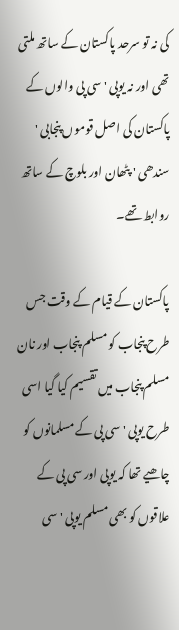کی نہ تو سرحد پاکستان کے ساتھ ملتی تھی اور نہ یوپی ' سی پی والوں کے پاکستان کی اصل قوموں پنجابی ' سندھی ' پٹھان اور بلوچ کے ساتھ روابط تھے۔

پاکستان کے قیام کے وقت جس طرح پنجاب کو مسلم پنجاب اور نان مسلم پنجاب میں تقسیم کیا گیا اسی طرح یوپی ' سی پی کے مسلمانوں کو چاھیے تھا کہ یوپی اور سی پی کے علاقوں کو بھی مسلم یوپی ' سی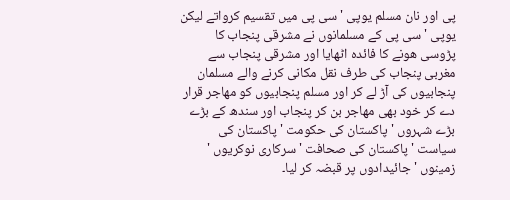پی اور نان مسلم یوپی ' سی پی میں تقسیم کرواتے لیکن یوپی ' سی پی کے مسلمانوں نے مشرقی پنجاب کا پڑوسی ھونے کا فائدہ اٹھایا اور مشرقی پنجاب سے مغربی پنجاب کی طرف نقل مکانی کرنے والے مسلمان پنجابیوں کی آڑ لے کر اور مسلم پنجابیوں کو مھاجر قرار دے کر خود بھی مھاجر بن کر پنجاب اور سندھ کے بڑے بڑے شہروں ' پاکستان کی حکومت ' پاکستان کی سیاست ' پاکستان کی صحافت ' سرکاری نوکریوں ' زمینوں ' جائیدادوں پر قبضہ کر لیا۔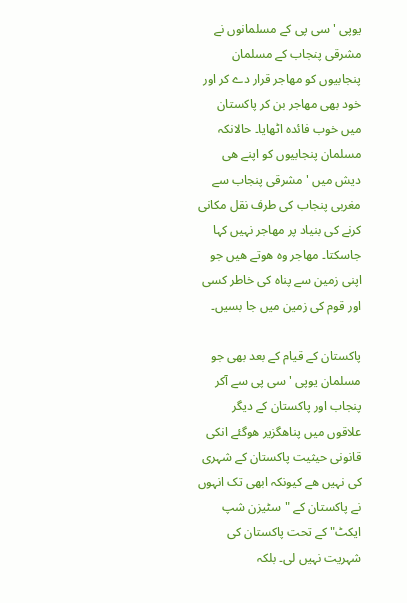یوپی ' سی پی کے مسلمانوں نے مشرقی پنجاب کے مسلمان پنجابیوں کو مھاجر قرار دے کر اور خود بھی مھاجر بن کر پاکستان میں خوب فائدہ اٹھایا۔ حالانکہ مسلمان پنجابیوں کو اپنے ھی دیش میں ' مشرقی پنجاب سے مغربی پنجاب کی طرف نقل مکانی کرنے کی بنیاد پر مھاجر نہیں کہا جاسکتا۔ مھاجر وہ ھوتے ھیں جو اپنی زمین سے پناہ کی خاطر کسی اور قوم کی زمین میں جا بسیں۔

پاکستان کے قیام کے بعد بھی جو مسلمان یوپی ' سی پی سے آکر پنجاب اور پاکستان کے دیگر علاقوں میں پناھگزیر ھوگئے انکی قانونی حیثیت پاکستان کے شہری کی نہیں ھے کیونکہ ابھی تک انہوں نے پاکستان کے "سٹیزن شپ ایکٹ" کے تحت پاکستان کی شہریت نہیں لی۔ بلکہ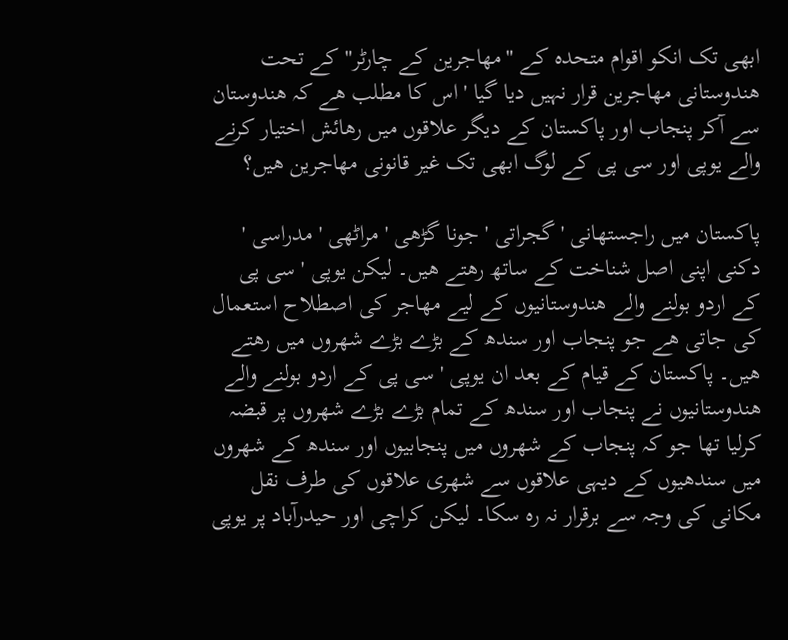ابھی تک انکو اقوام متحدہ کے "مھاجرین کے چارٹر" کے تحت ھندوستانی مھاجرین قرار نہیں دیا گیا ' اس کا مطلب ھے کہ ھندوستان سے آکر پنجاب اور پاکستان کے دیگر علاقوں میں رھائش اختیار کرنے والے یوپی اور سی پی کے لوگ ابھی تک غیر قانونی مھاجرین ھیں؟

پاکستان میں راجستھانی ' گجراتی ' جونا گڑھی ' مراٹھی ' مدراسی ' دکنی اپنی اصل شناخت کے ساتھ رھتے ھیں۔ لیکن یوپی ' سی پی کے اردو بولنے والے ھندوستانیوں کے لیے مھاجر کی اصطلاح استعمال کی جاتی ھے جو پنجاب اور سندھ کے بڑے بڑے شھروں میں رھتے ھیں۔ پاکستان کے قیام کے بعد ان یوپی ' سی پی کے اردو بولنے والے ھندوستانیوں نے پنجاب اور سندھ کے تمام بڑے بڑے شھروں پر قبضہ کرلیا تھا جو کہ پنجاب کے شھروں میں پنجابیوں اور سندھ کے شھروں میں سندھیوں کے دیہی علاقوں سے شھری علاقوں کی طرف نقل مکانی کی وجہ سے برقرار نہ رہ سکا۔ لیکن کراچی اور حیدرآباد پر یوپی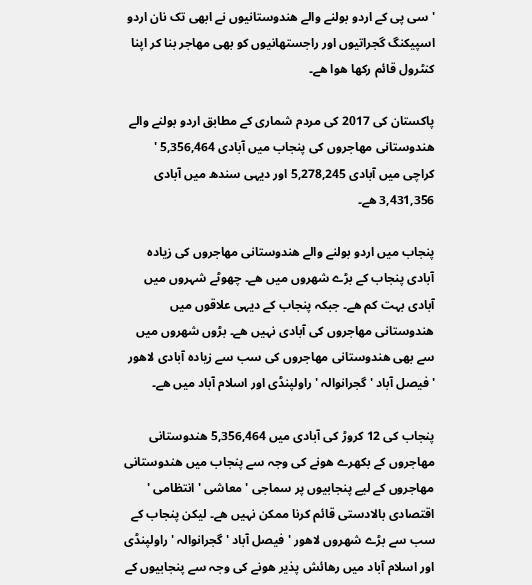' سی پی کے اردو بولنے والے ھندوستانیوں نے ابھی تک نان اردو اسپیکنگ گجراتیوں اور راجستھانیوں کو بھی مھاجر بنا کر اپنا کنٹرول قائم رکھا ھوا ھے۔

پاکستان کی 2017 کی مردم شماری کے مطابق اردو بولنے والے ھندوستانی مھاجروں کی پنجاب میں آبادی 5,356,464 ' کراچی میں آبادی 5,278,245 اور دیہی سندھ میں آبادی 3,431,356 ھے۔

پنجاب میں اردو بولنے والے ھندوستانی مھاجروں کی زیادہ آبادی پنجاب کے بڑے شھروں میں ھے۔ چھوٹے شہروں میں آبادی بہت کم ھے۔ جبکہ پنجاب کے دیہی علاقوں میں ھندوستانی مھاجروں کی آبادی نہیں ھے۔ بڑوں شھروں میں سے بھی ھندوستانی مھاجروں کی سب سے زیادہ آبادی لاھور ' فیصل آباد ' گجرانوالہ ' راولپنڈی اور اسلام آباد میں ھے۔

پنجاب کی 12 کروڑ کی آبادی میں 5,356,464 ھندوستانی مھاجروں کے بکھرے ھونے کی وجہ سے پنجاب میں ھندوستانی مھاجروں کے لیے پنجابیوں پر سماجی ' معاشی ' انتظامی ' اقتصادی بالادستی قائم کرنا ممکن نہیں ھے۔ لیکن پنجاب کے سب سے بڑے شھروں لاھور ' فیصل آباد ' گجرانوالہ ' راولپنڈی اور اسلام آباد میں رھائش پذیر ھونے کی وجہ سے پنجابیوں کے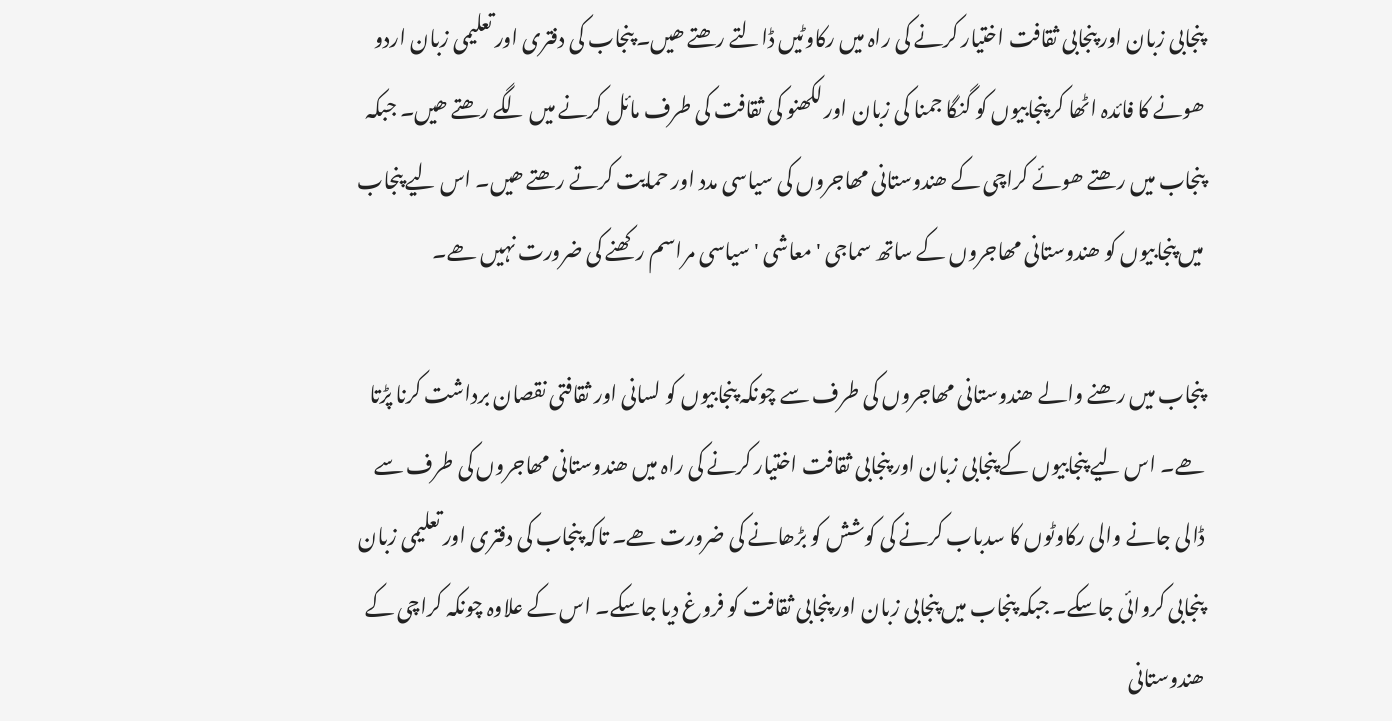پنجابی زبان اور پنجابی ثقافت اختیار کرنے کی راہ میں رکاوٹیں ڈالتے رھتے ھیں۔ پنجاب کی دفتری اور تعلیمی زبان اردو ھونے کا فائدہ اٹھا کر پنجابیوں کو گنگا جمنا کی زبان اور لکھنو کی ثقافت کی طرف مائل کرنے میں لگے رھتے ھیں۔ جبکہ پنجاب میں رھتے ھوئے کراچی کے ھندوستانی مھاجروں کی سیاسی مدد اور حمایت کرتے رھتے ھیں۔ اس لیے پنجاب میں پنجابیوں کو ھندوستانی مھاجروں کے ساتھ سماجی ' معاشی ' سیاسی مراسم رکھنے کی ضرورت نہیں ھے۔

پنجاب میں رھنے والے ھندوستانی مھاجروں کی طرف سے چونکہ پنجابیوں کو لسانی اور ثقافتی نقصان برداشت کرنا پڑتا ھے۔ اس لیے پنجابیوں کے پنجابی زبان اور پنجابی ثقافت اختیار کرنے کی راہ میں ھندوستانی مھاجروں کی طرف سے ڈالی جانے والی رکاوٹوں کا سدباب کرنے کی کوشش کو بڑھانے کی ضرورت ھے۔ تاکہ پنجاب کی دفتری اور تعلیمی زبان پنجابی کروائی جاسکے۔ جبکہ پنجاب میں پنجابی زبان اور پنجابی ثقافت کو فروغ دیا جاسکے۔ اس کے علاوہ چونکہ کراچی کے ھندوستانی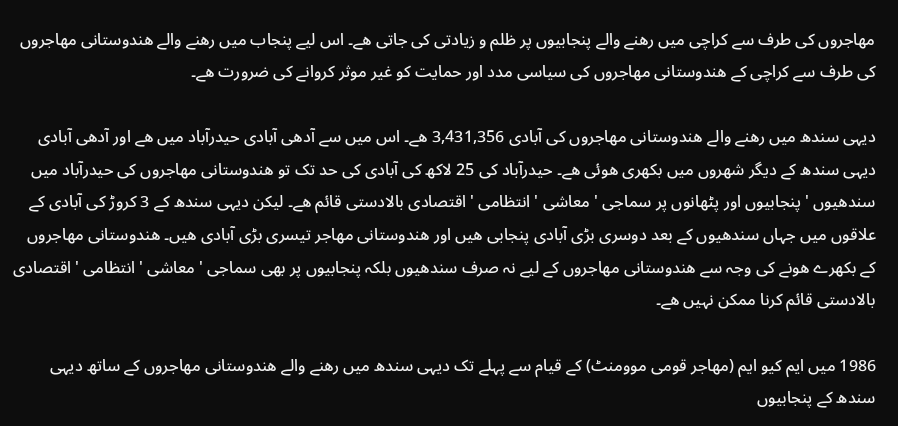مھاجروں کی طرف سے کراچی میں رھنے والے پنجابیوں پر ظلم و زیادتی کی جاتی ھے۔ اس لیے پنجاب میں رھنے والے ھندوستانی مھاجروں کی طرف سے کراچی کے ھندوستانی مھاجروں کی سیاسی مدد اور حمایت کو غیر موثر کروانے کی ضرورت ھے۔

دیہی سندھ میں رھنے والے ھندوستانی مھاجروں کی آبادی 3,431,356 ھے۔ اس میں سے آدھی آبادی حیدرآباد میں ھے اور آدھی آبادی دیہی سندھ کے دیگر شھروں میں بکھری ھوئی ھے۔ حیدرآباد کی 25 لاکھ کی آبادی کی حد تک تو ھندوستانی مھاجروں کی حیدرآباد میں سندھیوں ' پنجابیوں اور پٹھانوں پر سماجی ' معاشی ' انتظامی ' اقتصادی بالادستی قائم ھے۔ لیکن دیہی سندھ کے 3 کروڑ کی آبادی کے علاقوں میں جہاں سندھیوں کے بعد دوسری بڑی آبادی پنجابی ھیں اور ھندوستانی مھاجر تیسری بڑی آبادی ھیں۔ ھندوستانی مھاجروں کے بکھرے ھونے کی وجہ سے ھندوستانی مھاجروں کے لیے نہ صرف سندھیوں بلکہ پنجابیوں پر بھی سماجی ' معاشی ' انتظامی ' اقتصادی بالادستی قائم کرنا ممکن نہیں ھے۔

1986 میں ایم کیو ایم (مھاجر قومی موومنٹ) کے قیام سے پہلے تک دیہی سندھ میں رھنے والے ھندوستانی مھاجروں کے ساتھ دیہی سندھ کے پنجابیوں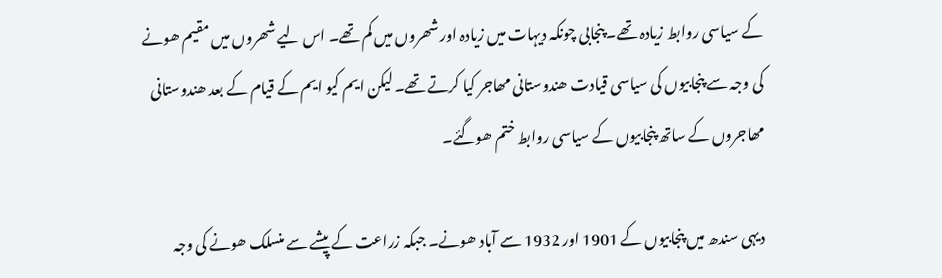کے سیاسی روابط زیادہ تھے۔ پنجابی چونکہ دیہات میں زیادہ اور شھروں میں کم تھے۔ اس لیے شھروں میں مقیم ھونے کی وجہ سے پنجابیوں کی سیاسی قیادت ھندوستانی مھاجر کیا کرتے تھے۔ لیکن ایم کیو ایم کے قیام کے بعد ھندوستانی مھاجروں کے ساتھ پنجابیوں کے سیاسی روابط ختم ھوگئے۔

دیہی سندھ میں پنجابیوں کے 1901 اور 1932 سے آباد ھونے۔ جبکہ زراعت کے پیشے سے منسلک ھونے کی وجہ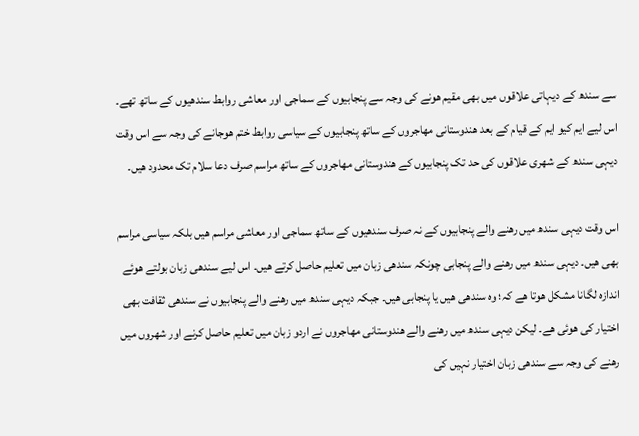سے سندھ کے دیہاتی علاقوں میں بھی مقیم ھونے کی وجہ سے پنجابیوں کے سماجی اور معاشی روابط سندھیوں کے ساتھ تھے۔ اس لیے ایم کیو ایم کے قیام کے بعد ھندوستانی مھاجروں کے ساتھ پنجابیوں کے سیاسی روابط ختم ھوجانے کی وجہ سے اس وقت دیہی سندھ کے شھری علاقوں کی حد تک پنجابیوں کے ھندوستانی مھاجروں کے ساتھ مراسم صرف دعا سلام تک محدود ھیں۔

اس وقت دیہی سندھ میں رھنے والے پنجابیوں کے نہ صرف سندھیوں کے ساتھ سماجی اور معاشی مراسم ھیں بلکہ سیاسی مراسم بھی ھیں۔ دیہی سندھ میں رھنے والے پنجابی چونکہ سندھی زبان میں تعلیم حاصل کرتے ھیں۔ اس لیے سندھی زبان بولتے ھوئے اندازہ لگانا مشکل ھوتا ھے کہ؛ وہ سندھی ھیں یا پنجابی ھیں۔ جبکہ دیہی سندھ میں رھنے والے پنجابیوں نے سندھی ثقافت بھی اختیار کی ھوئی ھے۔ لیکن دیہی سندھ میں رھنے والے ھندوستانی مھاجروں نے اردو زبان میں تعلیم حاصل کرنے اور شھروں میں رھنے کی وجہ سے سندھی زبان اختیار نہیں کی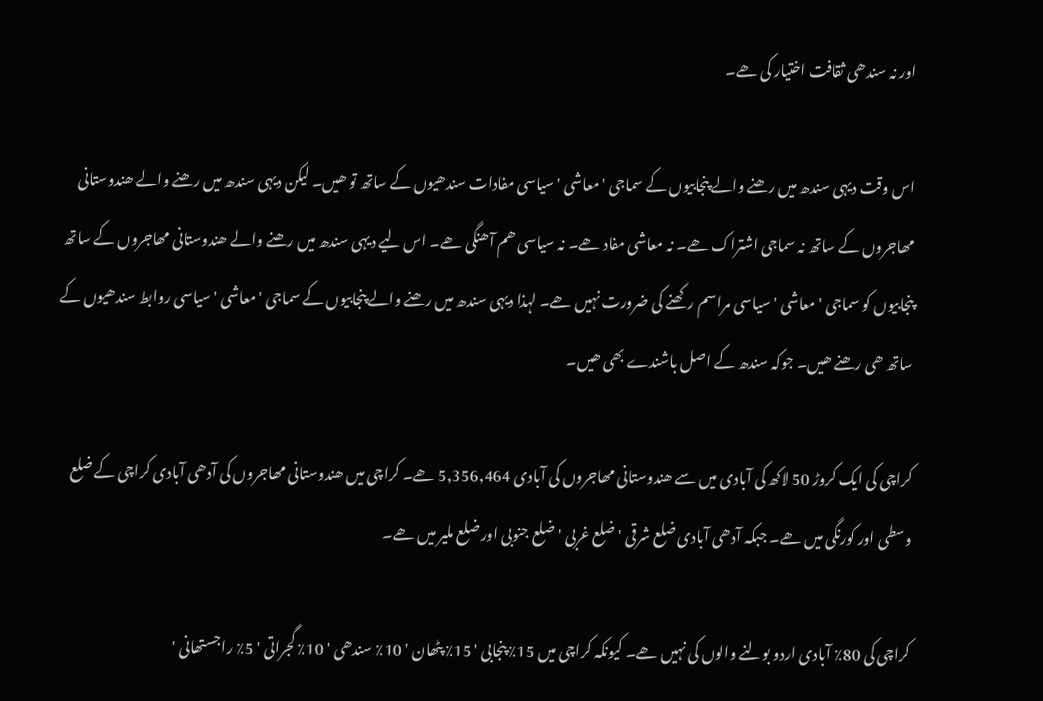اور نہ سندھی ثقافت اختیار کی ھے۔

اس وقت دیہی سندھ میں رھنے والے پنجابیوں کے سماجی ' معاشی ' سیاسی مفادات سندھیوں کے ساتھ تو ھیں۔ لیکن دیہی سندھ میں رھنے والے ھندوستانی مھاجروں کے ساتھ نہ سماجی اشتراک ھے۔ نہ معاشی مفاد ھے۔ نہ سیاسی ھم آھنگی ھے۔ اس لیے دیہی سندھ میں رھنے والے ھندوستانی مھاجروں کے ساتھ پنجابیوں کو سماجی ' معاشی ' سیاسی مراسم رکھنے کی ضرورت نہیں ھے۔ لہذا دیہی سندھ میں رھنے والے پنجابیوں کے سماجی ' معاشی ' سیاسی روابط سندھیوں کے ساتھ ھی رھنے ھیں۔ جوکہ سندھ کے اصل باشندے بھی ھیں۔

کراچی کی ایک کروڑ 50 لاکھ کی آبادی میں سے ھندوستانی مھاجروں کی آبادی 5,356,464 ھے۔ کراچی میں ھندوستانی مھاجروں کی آدھی آبادی کراچی کے ضلع وسطی اور کورنگی میں ھے۔ جبکہ آدھی آبادی ضلع شرقی ' ضلع غربی ' ضلع جنوبی اور ضلع ملیر میں ھے۔

کراچی کی 80٪ آبادی اردو بولنے والوں کی نہیں ھے۔ کیونکہ کراچی میں 15٪ پنجابی ' 15٪ پٹھان ' 10٪ سندھی ' 10٪ گجراتی ' 5٪ راجستھانی '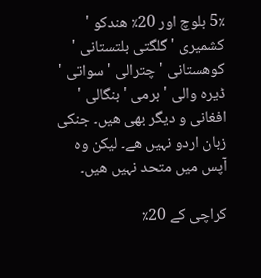5٪ بلوچ اور 20٪ ھندکو ' کشمیری ' گلگتی بلتستانی ' کوھستانی ' چترالی ' سواتی ' ڈیرہ والی ' برمی ' بنگالی ' افغانی و دیگر بھی ھیں۔ جنکی زبان اردو نہیں ھے۔ لیکن وہ آپس میں متحد نہیں ھیں۔

کراچی کے 20٪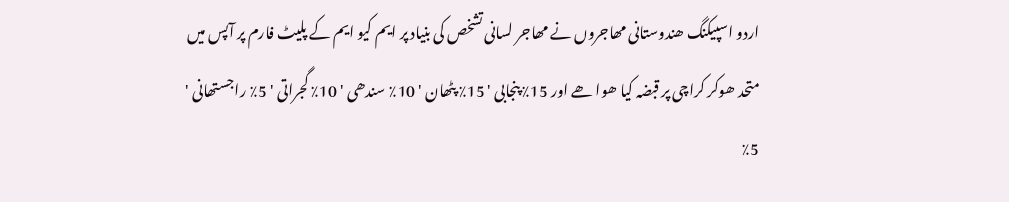اردو اسپیکنگ ھندوستانی مھاجروں نے مھاجر لسانی تشخص کی بنیاد پر ایم کیو ایم کے پلیٹ فارم پر آپس میں متحد ھوکر کراچی پر قبضہ کیا ھوا ھے اور 15٪ پنجابی ' 15٪ پٹھان ' 10٪ سندھی ' 10٪ گجراتی ' 5٪ راجستھانی ' 5٪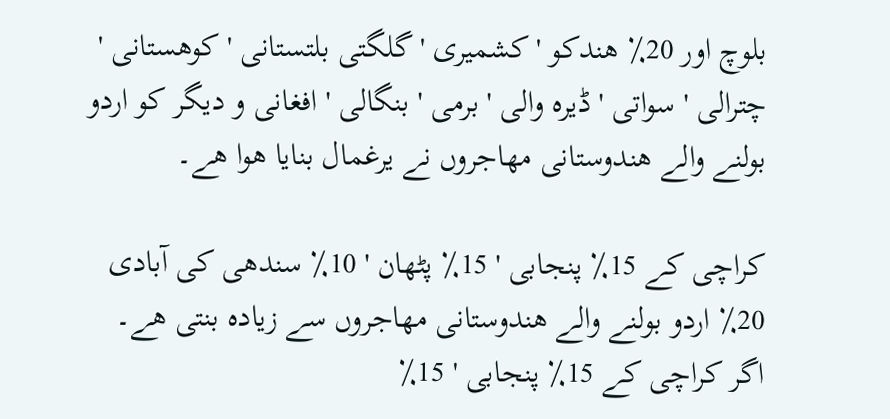بلوچ اور 20٪ ھندکو ' کشمیری ' گلگتی بلتستانی ' کوھستانی ' چترالی ' سواتی ' ڈیرہ والی ' برمی ' بنگالی ' افغانی و دیگر کو اردو بولنے والے ھندوستانی مھاجروں نے یرغمال بنایا ھوا ھے۔

کراچی کے 15٪ پنجابی ' 15٪ پٹھان ' 10٪ سندھی کی آبادی 20٪ اردو بولنے والے ھندوستانی مھاجروں سے زیادہ بنتی ھے۔ اگر کراچی کے 15٪ پنجابی ' 15٪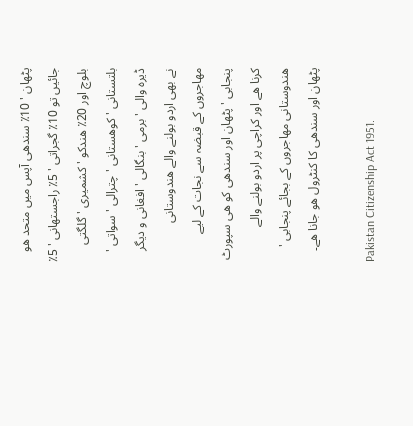پٹھان ' 10٪ سندھی آپس میں متحد ھو جائیں تو 10٪ گجراتی ' 5٪ راجستھانی ' 5٪ بلوچ اور 20٪ ھندکو ' کشمیری ' گلگتی بلتستانی ' کوھستانی ' چترالی ' سواتی ' ڈیرہ والی ' برمی ' بنگالی ' افغانی و دیگر نے بھی اردو بولنے والے ھندوستانی مھاجروں کے قبضہ سے نجات کے لیے پنجابی ' پٹھان اور سندھی کو ھی سپورٹ کرنا ھے اور کراچی پر اردو بولنے والے ھندوستانی مھاجروں کے بجائے پنجابی ' پٹھان اور سندھی کا کنٹرول ھو جانا ھے۔

Pakistan Citizenship Act 1951.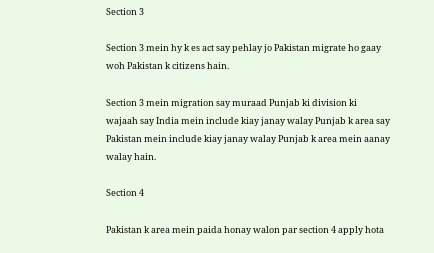Section 3

Section 3 mein hy k es act say pehlay jo Pakistan migrate ho gaay woh Pakistan k citizens hain.

Section 3 mein migration say muraad Punjab ki division ki wajaah say India mein include kiay janay walay Punjab k area say Pakistan mein include kiay janay walay Punjab k area mein aanay walay hain.

Section 4

Pakistan k area mein paida honay walon par section 4 apply hota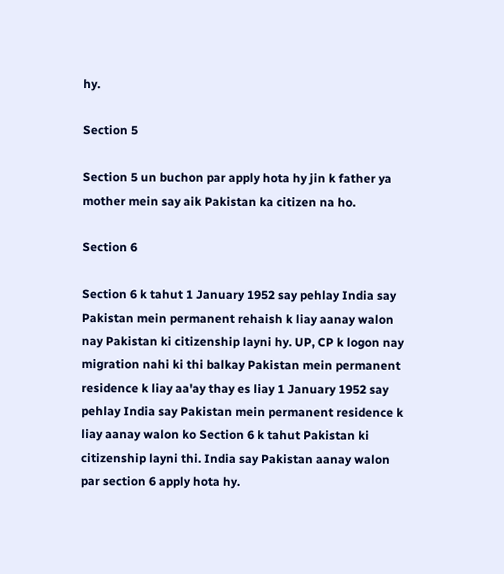hy.

Section 5

Section 5 un buchon par apply hota hy jin k father ya mother mein say aik Pakistan ka citizen na ho.

Section 6

Section 6 k tahut 1 January 1952 say pehlay India say Pakistan mein permanent rehaish k liay aanay walon nay Pakistan ki citizenship layni hy. UP, CP k logon nay migration nahi ki thi balkay Pakistan mein permanent residence k liay aa'ay thay es liay 1 January 1952 say pehlay India say Pakistan mein permanent residence k liay aanay walon ko Section 6 k tahut Pakistan ki citizenship layni thi. India say Pakistan aanay walon par section 6 apply hota hy.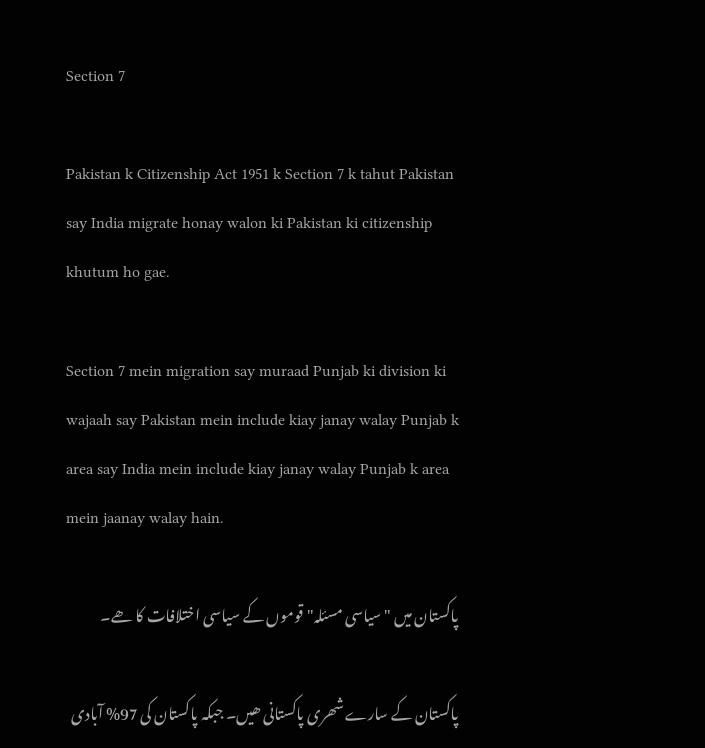Section 7

Pakistan k Citizenship Act 1951 k Section 7 k tahut Pakistan say India migrate honay walon ki Pakistan ki citizenship khutum ho gae.

Section 7 mein migration say muraad Punjab ki division ki wajaah say Pakistan mein include kiay janay walay Punjab k area say India mein include kiay janay walay Punjab k area mein jaanay walay hain.

پاکستان میں "سیاسی مسئلہ" قوموں کے سیاسی اختلافات کا ھے۔

پاکستان کے سارے شھری پاکستانی ھیں۔ جبکہ پاکستان کی 97% آبادی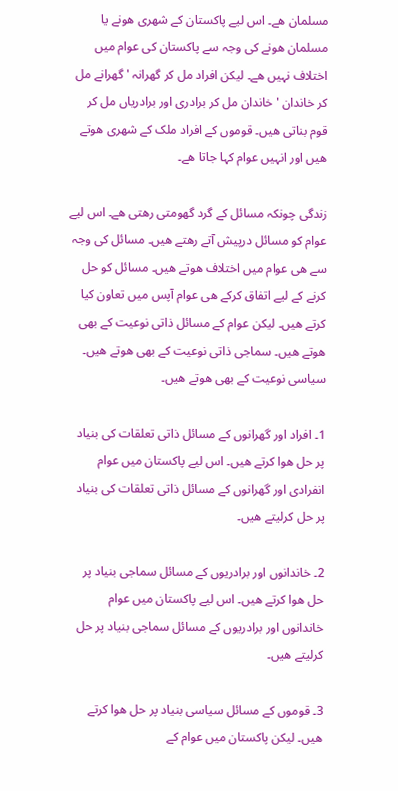مسلمان ھے۔ اس لیے پاکستان کے شھری ھونے یا مسلمان ھونے کی وجہ سے پاکستان کی عوام میں اختلاف نہیں ھے۔ لیکن افراد مل کر گھرانہ ' گھرانے مل کر خاندان ' خاندان مل کر برادری اور برادریاں مل کر قوم بناتی ھیں۔ قوموں کے افراد ملک کے شھری ھوتے ھیں اور انہیں عوام کہا جاتا ھے۔

زندگی چونکہ مسائل کے گرد گھومتی رھتی ھے۔ اس لیے عوام کو مسائل درپیش آتے رھتے ھیں۔ مسائل کی وجہ سے ھی عوام میں اختلاف ھوتے ھیں۔ مسائل کو حل کرنے کے لیے اتفاق کرکے ھی عوام آپس میں تعاون کیا کرتے ھیں۔ لیکن عوام کے مسائل ذاتی نوعیت کے بھی ھوتے ھیں۔ سماجی ذاتی نوعیت کے بھی ھوتے ھیں۔ سیاسی نوعیت کے بھی ھوتے ھیں۔

1۔ افراد اور گھرانوں کے مسائل ذاتی تعلقات کی بنیاد پر حل ھوا کرتے ھیں۔ اس لیے پاکستان میں عوام انفرادی اور گھرانوں کے مسائل ذاتی تعلقات کی بنیاد پر حل کرلیتے ھیں۔

2۔ خاندانوں اور برادریوں کے مسائل سماجی بنیاد پر حل ھوا کرتے ھیں۔ اس لیے پاکستان میں عوام خاندانوں اور برادریوں کے مسائل سماجی بنیاد پر حل کرلیتے ھیں۔

3۔ قوموں کے مسائل سیاسی بنیاد پر حل ھوا کرتے ھیں۔ لیکن پاکستان میں عوام کے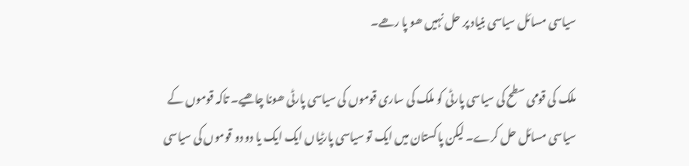سیاسی مسائل سیاسی بنیاد پر حل نہیں ھو پا رھے۔

ملک کی قومی سطح کی سیاسی پارٹی کو ملک کی ساری قوموں کی سیاسی پارٹی ھونا چاھیے۔ تاکہ قوموں کے سیاسی مسائل حل کرے۔ لیکن پاکستان میں ایک تو سیاسی پارٹیاں ایک ایک یا دو دو قوموں کی سیاسی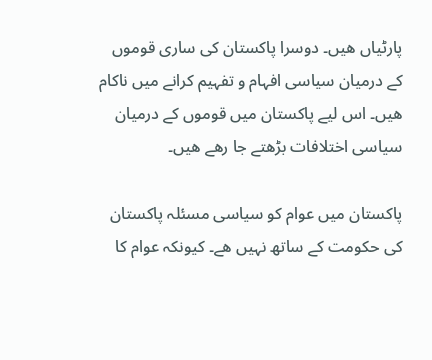پارٹیاں ھیں۔ دوسرا پاکستان کی ساری قوموں کے درمیان سیاسی افہام و تفہیم کرانے میں ناکام ھیں۔ اس لیے پاکستان میں قوموں کے درمیان سیاسی اختلافات بڑھتے جا رھے ھیں۔

پاکستان میں عوام کو سیاسی مسئلہ پاکستان کی حکومت کے ساتھ نہیں ھے۔ کیونکہ عوام کا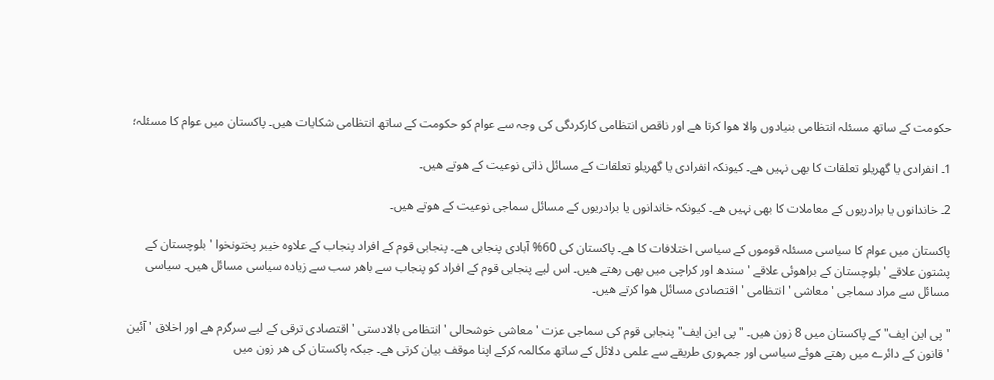حکومت کے ساتھ مسئلہ انتظامی بنیادوں والا ھوا کرتا ھے اور ناقص انتظامی کارکردگی کی وجہ سے عوام کو حکومت کے ساتھ انتظامی شکایات ھیں۔ پاکستان میں عوام کا مسئلہ؛

1۔ انفرادی یا گھریلو تعلقات کا بھی نہیں ھے۔ کیونکہ انفرادی یا گھریلو تعلقات کے مسائل ذاتی نوعیت کے ھوتے ھیں۔

2۔ خاندانوں یا برادریوں کے معاملات کا بھی نہیں ھے۔ کیونکہ خاندانوں یا برادریوں کے مسائل سماجی نوعیت کے ھوتے ھیں۔

پاکستان میں عوام کا سیاسی مسئلہ قوموں کے سیاسی اختلافات کا ھے۔ پاکستان کی 60% آبادی پنجابی ھے۔ پنجابی قوم کے افراد پنجاب کے علاوہ خیبر پختونخوا ' بلوچستان کے پشتون علاقے ' بلوچستان کے براھوئی علاقے ' سندھ اور کراچی میں بھی رھتے ھیں۔ اس لیے پنجابی قوم کے افراد کو پنجاب سے باھر سب سے زیادہ سیاسی مسائل ھیں۔ سیاسی مسائل سے مراد سماجی ' معاشی ' انتظامی ' اقتصادی مسائل ھوا کرتے ھیں۔

"پی این ایف" کے پاکستان میں 8 زون ھیں۔ "پی این ایف" پنجابی قوم کی سماجی عزت ' معاشی خوشحالی ' انتظامی بالادستی ' اقتصادی ترقی کے لیے سرگرم ھے اور اخلاق ' آئین ' قانون کے دائرے میں رھتے ھوئے سیاسی اور جمہوری طریقے سے علمی دلائل کے ساتھ مکالمہ کرکے اپنا موقف بیان کرتی ھے۔ جبکہ پاکستان کی ھر زون میں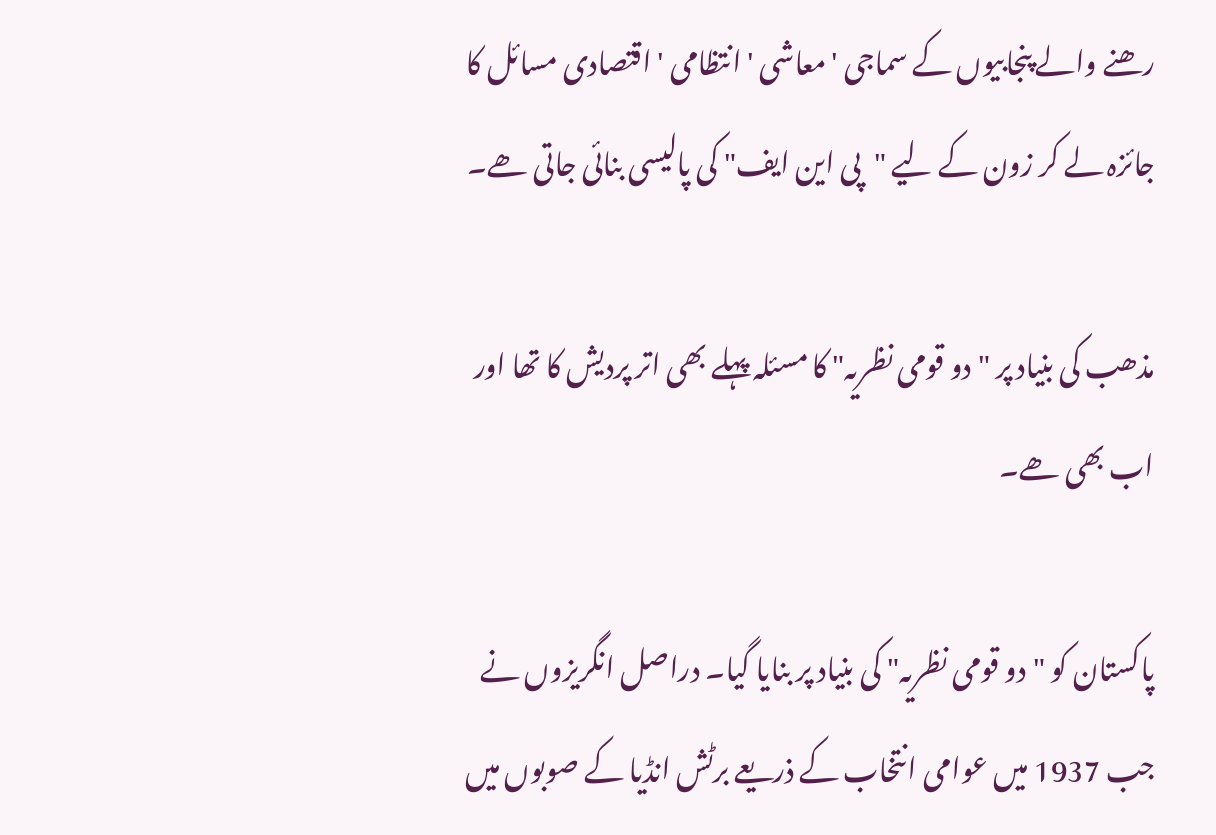رھنے والے پنجابیوں کے سماجی ' معاشی ' انتظامی ' اقتصادی مسائل کا جائزہ لے کر زون کے لیے "پی این ایف" کی پالیسی بنائی جاتی ھے۔

مذھب کی بنیاد پر "دو قومی نظریہ" کا مسئلہ پہلے بھی اتر پردیش کا تھا اور اب بھی ھے۔

پاکستان کو "دو قومی نظریہ" کی بنیاد پر بنایا گیا۔ دراصل انگریزوں نے جب 1937 میں عوامی انتخاب کے ذریعے برٹش انڈیا کے صوبوں میں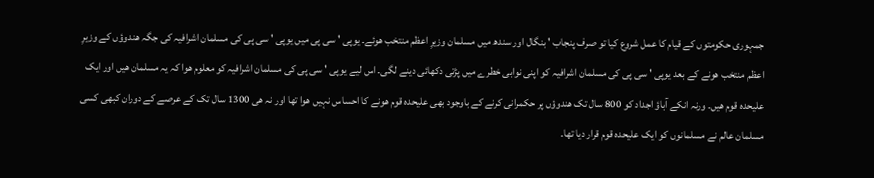جمہوری حکومتوں کے قیام کا عمل شروع کیا تو صرف پنجاب ' بنگال اور سندھ میں مسلمان وزیرِ اعظم منتخب ھوئے۔ یوپی ' سی پی میں یوپی ' سی پی کی مسلمان اشرافیہ کی جگہ ھندوؤں کے وزیرِ اعظم منتخب ھونے کے بعد یوپی ' سی پی کی مسلمان اشرافیہ کو اپنی نوابی خطرے میں پڑتی دکھائی دینے لگی۔ اس لیے یوپی ' سی پی کی مسلمان اشرافیہ کو معلوم ھوا کہ یہ مسلمان ھیں اور ایک علیحدہ قوم ھیں۔ ورنہ انکے آباؤ اجداد کو 800 سال تک ھندوؤں پر حکمرانی کرنے کے باوجود بھی علیحدہ قوم ھونے کا احساس نہیں ھوا تھا اور نہ ھی 1300 سال تک کے عرصے کے دوران کبھی کسی مسلمان عالم نے مسلمانوں کو ایک علیحدہ قوم قرار دیا تھا۔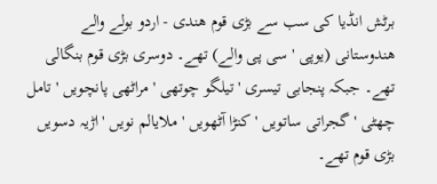برٹش انڈیا کی سب سے بڑی قوم ھندی - اردو بولے والے ھندوستانی (یوپی ' سی پی والے) تھے۔ دوسری بڑی قوم بنگالی تھے۔ جبکہ پنجابی تیسری ' تیلگو چوتھی ' مراٹھی پانچویں ' تامل چھٹی ' گجراتی ساتویں ' کنڑا آٹھویں ' ملایالم نویں ' اڑیہ دسویں بڑی قوم تھے۔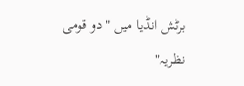برٹش انڈیا میں "دو قومی نظریہ"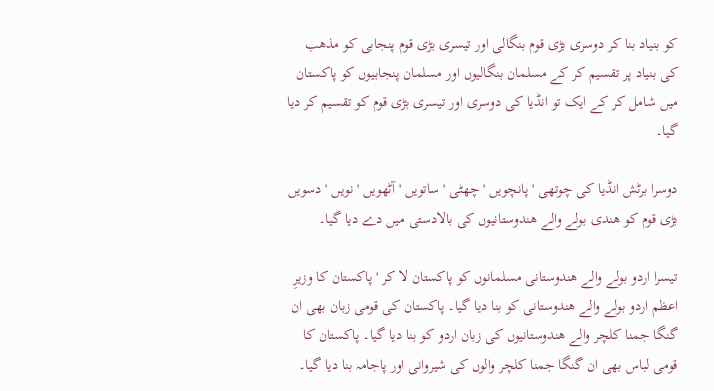کو بنیاد بنا کر دوسری بڑی قوم بنگالی اور تیسری بڑی قوم پنجابی کو مذھب کی بنیاد پر تقسیم کر کے مسلمان بنگالیوں اور مسلمان پنجابیوں کو پاکستان میں شامل کر کے ایک تو انڈیا کی دوسری اور تیسری بڑی قوم کو تقسیم کر دیا گیا۔

دوسرا برٹش انڈیا کی چوتھی ' پانچویں ' چھٹی ' ساتویں ' آٹھویں ' نویں ' دسویں بڑی قوم کو ھندی بولے والے ھندوستانیوں کی بالادستی میں دے دیا گیا۔

تیسرا اردو بولے والے ھندوستانی مسلمانوں کو پاکستان لا کر ' پاکستان کا وزیرِ اعظم اردو بولے والے ھندوستانی کو بنا دیا گیا۔ پاکستان کی قومی زبان بھی ان گنگا جمنا کلچر والے ھندوستانیوں کی زبان اردو کو بنا دیا گیا۔ پاکستان کا قومی لباس بھی ان گنگا جمنا کلچر والوں کی شیروانی اور پاجامہ بنا دیا گیا۔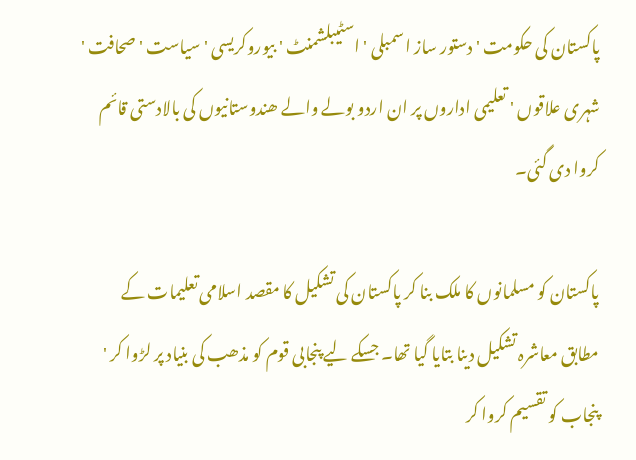پاکستان کی حکومت ' دستور ساز اسمبلی ' اسٹیبلشمنٹ ' بیوروکریسی ' سیاست ' صحافت ' شہری علاقوں ' تعلیمی اداروں پر ان اردو بولے والے ھندوستانیوں کی بالادستی قائم کروا دی گئی۔

پاکستان کو مسلمانوں کا ملک بنا کر پاکستان کی تشکیل کا مقصد اسلامی تعلیمات کے مطابق معاشرہ تشکیل دینا بتایا گیا تھا۔ جسکے لیے پنجابی قوم کو مذھب کی بنیاد پر لڑوا کر ' پنجاب کو تقسیم کروا کر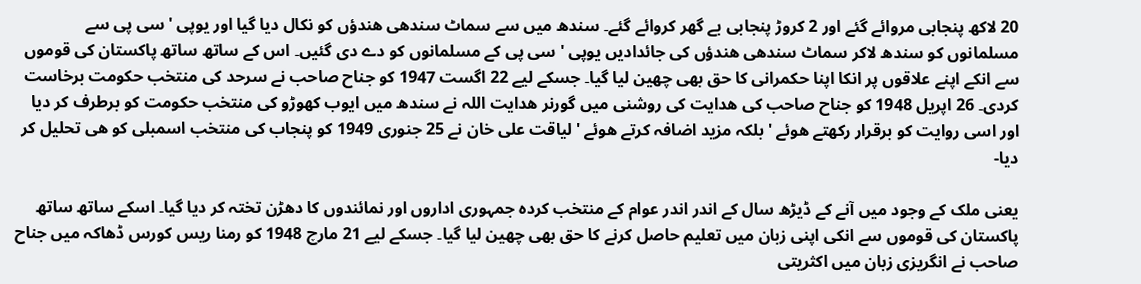20 لاکھ پنجابی مروائے گئے اور 2 کروڑ پنجابی بے گھر کروائے گئے۔ سندھ میں سے سماٹ سندھی ھندؤں کو نکال دیا گیا اور یوپی ' سی پی سے مسلمانوں کو سندھ لاکر سماٹ سندھی ھندؤں کی جائدادیں یوپی ' سی پی کے مسلمانوں کو دے دی گئیں۔ اس کے ساتھ ساتھ پاکستان کی قوموں سے انکے اپنے علاقوں پر انکا اپنا حکمرانی کا حق بھی چھین لیا گیا۔ جسکے لیے 22 اگست 1947 کو جناح صاحب نے سرحد کی منتخب حکومت برخاست کردی۔ 26 اپریل 1948 کو جناح صاحب کی ھدایت کی روشنی میں گورنر ھدایت اللہ نے سندھ میں ایوب کھوڑو کی منتخب حکومت کو برطرف کر دیا اور اسی روایت کو برقرار رکھتے ھوئے ' بلکہ مزید اضافہ کرتے ھوئے ' لیاقت علی خان نے 25 جنوری 1949 کو پنجاب کی منتخب اسمبلی کو ھی تحلیل کر دیا-

یعنی ملک کے وجود میں آنے کے ڈیڑھ سال کے اندر اندر عوام کے منتخب کردہ جمہوری اداروں اور نمائندوں کا دھڑن تختہ کر دیا گیا۔ اسکے ساتھ ساتھ پاکستان کی قوموں سے انکی اپنی زبان میں تعلیم حاصل کرنے کا حق بھی چھین لیا گیا۔ جسکے لیے 21 مارچ 1948 کو رمنا ریس کورس ڈھاکہ میں جناح صاحب نے انگریزی زبان میں اکثریتی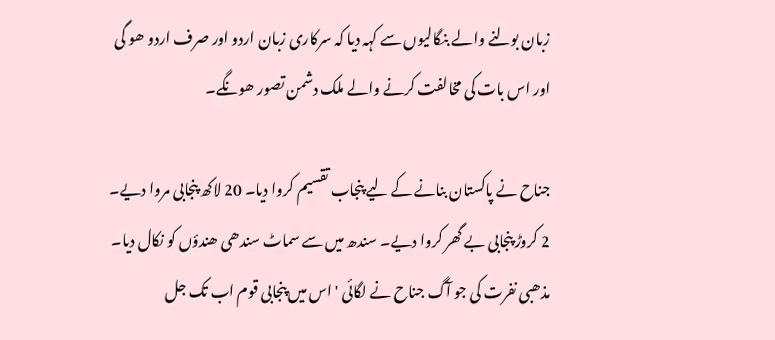زبان بولنے والے بنگالیوں سے کہہ دیا کہ سرکاری زبان اردو اور صرف اردو ھو گی اور اس بات کی مخالفت کرنے والے ملک دشمن تصور ھونگے۔

جناح نے پاکستان بنانے کے لیے پنجاب تقسیم کروا دیا۔ 20 لاکھ پنجابی مروا دیے۔ 2 کروڑ پنجابی بے گھر کروا دیے۔ سندھ میں سے سماٹ سندھی ھندؤں کو نکال دیا۔ مذھبی نفرت کی جو آگ جناح نے لگائی ' اس میں پنجابی قوم اب تک جل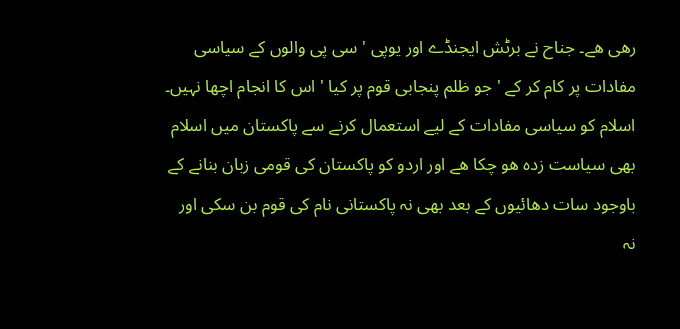رھی ھے۔ جناح نے برٹش ایجنڈے اور یوپی ' سی پی والوں کے سیاسی مفادات پر کام کر کے ' جو ظلم پنجابی قوم پر کیا ' اس کا انجام اچھا نہیں۔ اسلام کو سیاسی مفادات کے لیے استعمال کرنے سے پاکستان میں اسلام بھی سیاست زدہ ھو چکا ھے اور اردو کو پاکستان کی قومی زبان بنانے کے باوجود سات دھائیوں کے بعد بھی نہ پاکستانی نام کی قوم بن سکی اور نہ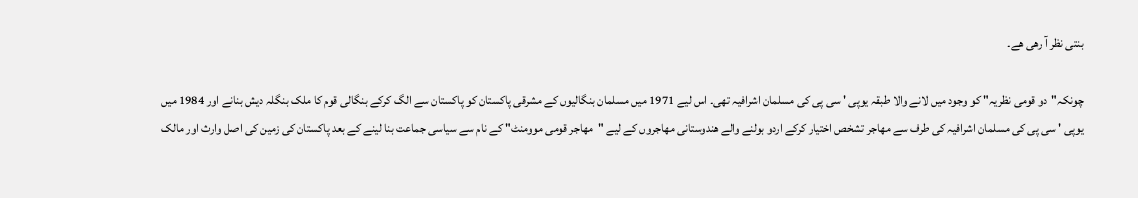بنتی نظر آ رھی ھے۔

چونکہ"دو قومی نظریہ" کو وجود میں لانے والا طبقہ یوپی ' سی پی کی مسلمان اشرافیہ تھی۔ اس لیے 1971 میں مسلمان بنگالیوں کے مشرقی پاکستان کو پاکستان سے الگ کرکے بنگالی قوم کا ملک بنگلہ دیش بنانے اور 1984 میں یوپی ' سی پی کی مسلمان اشرافیہ کی طرف سے مھاجر تشخص اختیار کرکے اردو بولنے والے ھندوستانی مھاجروں کے لیے "مھاجر قومی موومنٹ" کے نام سے سیاسی جماعت بنا لینے کے بعد پاکستان کی زمین کی اصل وارث اور مالک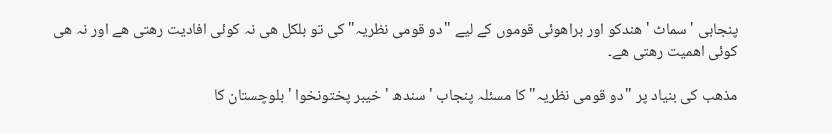پنجابی ' سماٹ ' ھندکو اور براھوئی قوموں کے لیے "دو قومی نظریہ" کی تو بلکل ھی نہ کوئی افادیت رھتی ھے اور نہ ھی کوئی اھمیت رھتی ھے۔

مذھب کی بنیاد پر "دو قومی نظریہ" کا مسئلہ پنجاب ' سندھ ' خیبر پختونخوا ' بلوچستان کا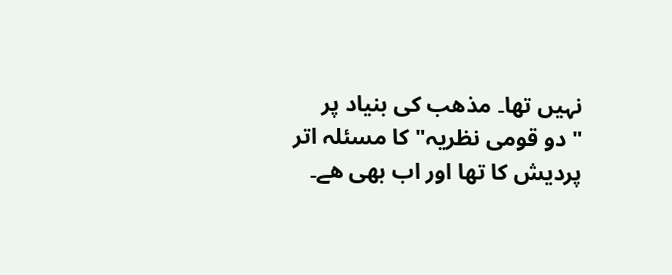نہیں تھا۔ مذھب کی بنیاد پر "دو قومی نظریہ" کا مسئلہ اتر پردیش کا تھا اور اب بھی ھے۔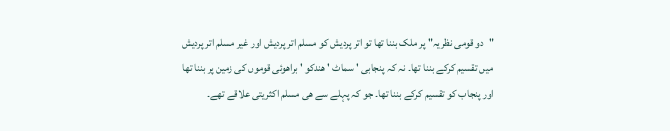"دو قومی نظریہ" پر ملک بننا تھا تو اتر پردیش کو مسلم اتر پردیش اور غیر مسلم اتر پردیش میں تقسیم کرکے بننا تھا۔ نہ کہ پنجابی ' سماٹ ' ھندکو ' براھوئی قوموں کی زمین پر بننا تھا اور پنجاب کو تقسیم کرکے بننا تھا۔ جو کہ پہلے سے ھی مسلم اکثریتی علاقے تھے۔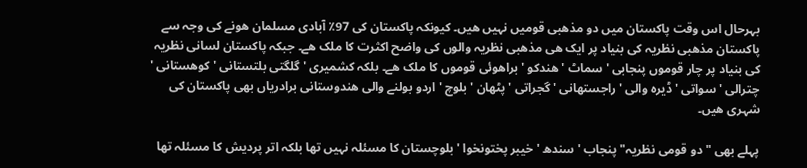بہرحال اس وقت پاکستان میں دو مذھبی قومیں نہیں ھیں۔ کیونکہ پاکستان کی 97٪ آبادی مسلمان ھونے کی وجہ سے پاکستان مذھبی نظریہ کی بنیاد پر ایک ھی مذھبی نظریہ والوں کی واضح اکثرت کا ملک ھے۔ جبکہ پاکستان لسانی نظریہ کی بنیاد پر چار قوموں پنجابی ' سماٹ ' ھندکو ' براھوئی قوموں کا ملک ھے۔ بلکہ کشمیری ' گلگتی بلتستانی ' کوھستانی ' چترالی ' سواتی ' ڈیرہ والی ' راجستھانی ' گجراتی ' پٹھان ' بلوچ ' اردو بولنے والی ھندوستانی برادریاں بھی پاکستان کی شہری ھیں۔

پہلے بھی "دو قومی نظریہ" پنجاب ' سندھ ' خیبر پختونخوا ' بلوچستان کا مسئلہ نہیں تھا بلکہ اتر پردیش کا مسئلہ تھا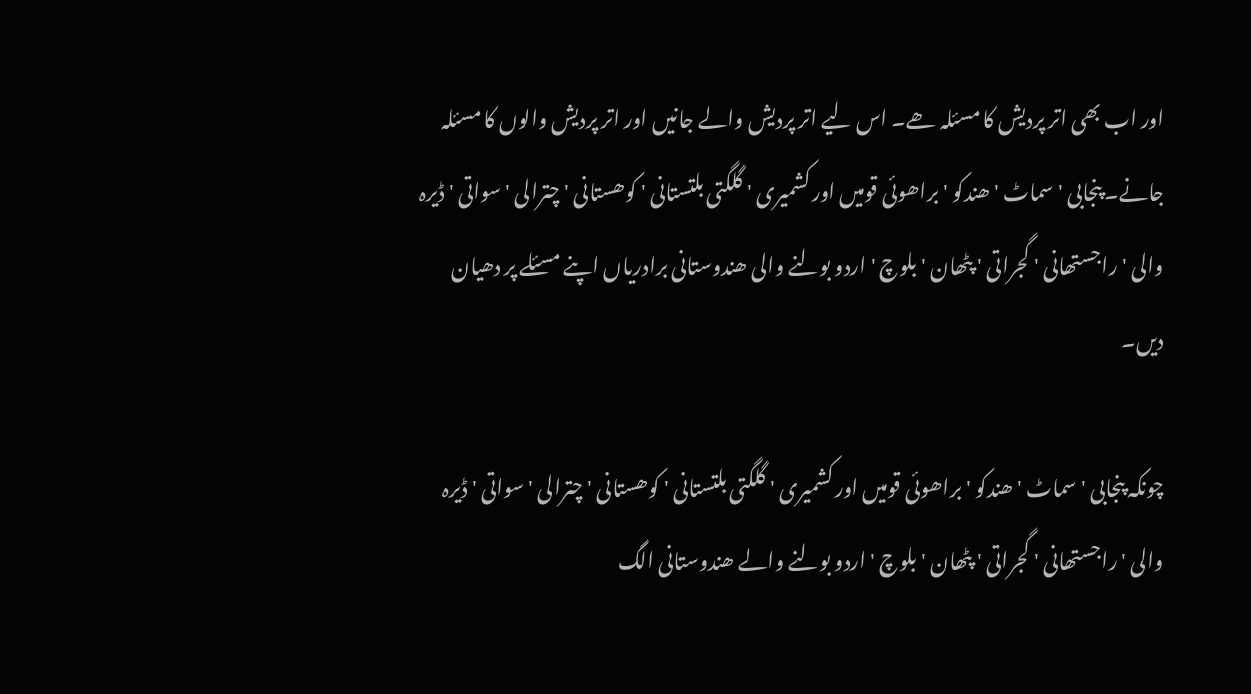اور اب بھی اتر پردیش کا مسئلہ ھے۔ اس لیے اتر پردیش والے جانیں اور اتر پردیش والوں کا مسئلہ جانے۔ پنجابی ' سماٹ ' ھندکو ' براھوئی قومیں اور کشمیری ' گلگتی بلتستانی ' کوھستانی ' چترالی ' سواتی ' ڈیرہ والی ' راجستھانی ' گجراتی ' پٹھان ' بلوچ ' اردو بولنے والی ھندوستانی برادریاں اپنے مسئلے پر دھیان دیں۔

چونکہ پنجابی ' سماٹ ' ھندکو ' براھوئی قومیں اور کشمیری ' گلگتی بلتستانی ' کوھستانی ' چترالی ' سواتی ' ڈیرہ والی ' راجستھانی ' گجراتی ' پٹھان ' بلوچ ' اردو بولنے والے ھندوستانی الگ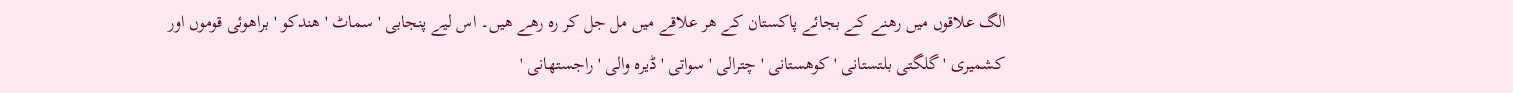الگ علاقوں میں رھنے کے بجائے پاکستان کے ھر علاقے میں مل جل کر رہ رھے ھیں۔ اس لیے پنجابی ' سماٹ ' ھندکو ' براھوئی قوموں اور کشمیری ' گلگتی بلتستانی ' کوھستانی ' چترالی ' سواتی ' ڈیرہ والی ' راجستھانی '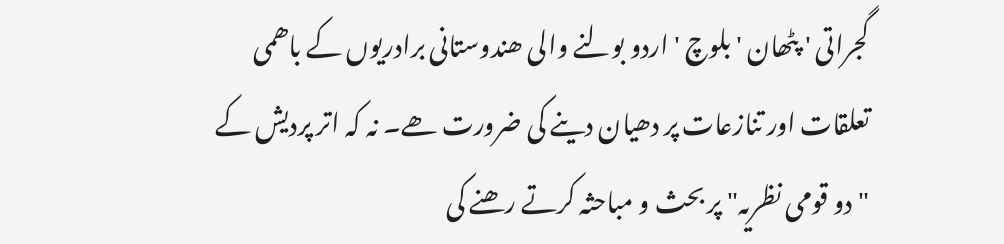گجراتی ' پٹھان ' بلوچ ' اردو بولنے والی ھندوستانی برادریوں کے باھمی تعلقات اور تنازعات پر دھیان دینے کی ضرورت ھے۔ نہ کہ اتر پردیش کے "دو قومی نظریہ" پر بحث و مباحثہ کرتے رھنے کی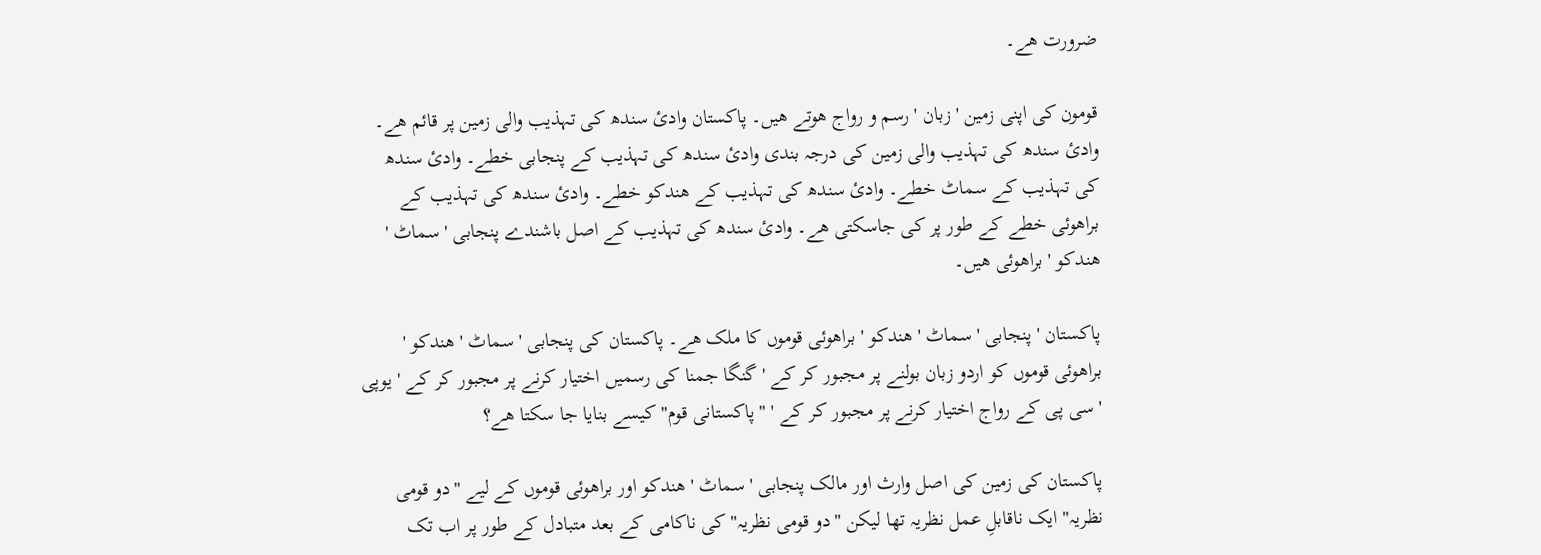ضرورت ھے۔

قومون کی اپنی زمین ' زبان ' رسم و رواج ھوتے ھیں۔ پاکستان وادئ سندھ کی تہذیب والی زمین پر قائم ھے۔ وادئ سندھ کی تہذیب والی زمین کی درجہ بندی وادئ سندھ کی تہذیب کے پنجابی خطے۔ وادئ سندھ کی تہذیب کے سماٹ خطے۔ وادئ سندھ کی تہذیب کے ھندکو خطے۔ وادئ سندھ کی تہذیب کے براھوئی خطے کے طور پر کی جاسکتی ھے۔ وادئ سندھ کی تہذیب کے اصل باشندے پنجابی ' سماٹ ' ھندکو ' براھوئی ھیں۔

پاکستان ' پنجابی ' سماٹ ' ھندکو ' براھوئی قوموں کا ملک ھے۔ پاکستان کی پنجابی ' سماٹ ' ھندکو ' براھوئی قوموں کو اردو زبان بولنے پر مجبور کر کے ' گنگا جمنا کی رسمیں اختیار کرنے پر مجبور کر کے ' یوپی ' سی پی کے رواج اختیار کرنے پر مجبور کر کے ' "پاکستانی قوم" کیسے بنایا جا سکتا ھے؟

پاکستان کی زمین کی اصل وارث اور مالک پنجابی ' سماٹ ' ھندکو اور براھوئی قوموں کے لیے "دو قومی نظریہ" ایک ناقابلِ عمل نظریہ تھا لیکن "دو قومی نظریہ" کی ناکامی کے بعد متبادل کے طور پر اب تک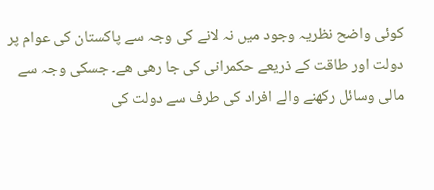کوئی واضح نظریہ وجود میں نہ لانے کی وجہ سے پاکستان کی عوام پر دولت اور طاقت کے ذریعے حکمرانی کی جا رھی ھے۔ جسکی وجہ سے مالی وسائل رکھنے والے افراد کی طرف سے دولت کی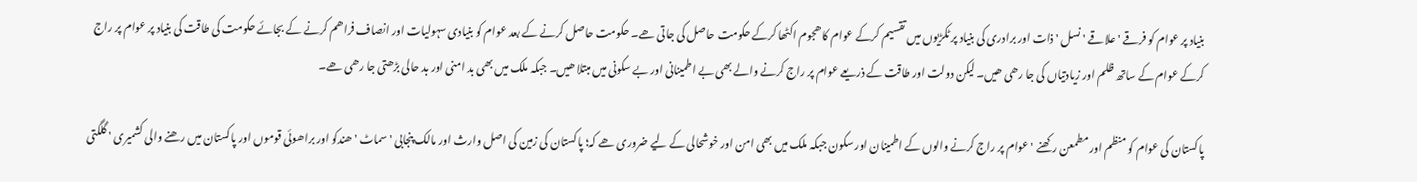بنیاد پر عوام کو فرقے ' علاقے ' نسل ' ذات اور برادری کی بنیاد پر ٹکڑیوں میں تقسیم کرکے عوام کا ھجوم اکٹھا کرکے حکومت حاصل کی جاتی ھے۔ حکومت حاصل کرنے کے بعد عوام کو بنیادی سہولیات اور انصاف فراھم کرنے کے بجائے حکومت کی طاقت کی بنیاد پر عوام پر راج کرکے عوام کے ساتھ ظلم اور زیادتیاں کی جا رھی ھیں۔ لیکن دولت اور طاقت کے ذریعے عوام پر راج کرنے والے بھی بے اطمینانی اور بے سکونی میں مبتلا ھیں۔ جبکہ ملک میں بھی بد امنی اور بد حالی بڑھتی جا رھی ھے۔

پاکستان کی عوام کو منظم اور مطمعن رکھنے ' عوام پر راج کرنے والوں کے اطمینان اور سکون جبکہ ملک میں بھی امن اور خوشحالی کے لیے ضروری ھے کہ؛ پاکستان کی زمین کی اصل وارث اور مالک پنجابی ' سماٹ ' ھندکو اور براھوئی قوموں اور پاکستان میں رھنے والی کشمیری ' گلگتی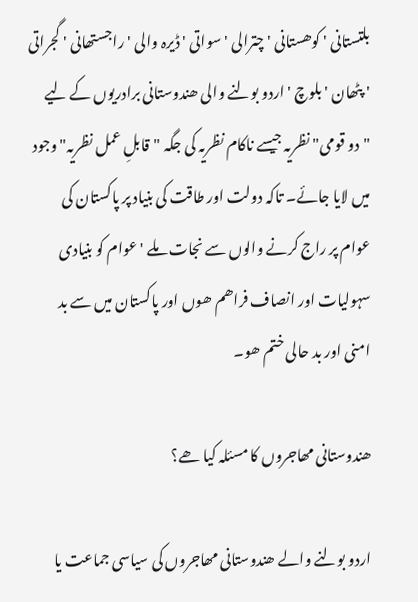بلتستانی ' کوھستانی ' چترالی ' سواتی ' ڈیرہ والی ' راجستھانی ' گجراتی ' پٹھان ' بلوچ ' اردو بولنے والی ھندوستانی برادریوں کے لیے "دو قومی" نظریہ جیسے ناکام نظریہ کی جگہ "قابلِ عمل نظریہ" وجود میں لایا جائے۔ تاکہ دولت اور طاقت کی بنیاد پر پاکستان کی عوام پر راج کرنے والوں سے نجات ملے ' عوام کو بنیادی سہولیات اور انصاف فراھم ھوں اور پاکستان میں سے بد امنی اور بد حالی ختم ھو۔

ھندوستانی مھاجروں کا مسئلہ کیا ھے؟

اردو بولنے والے ھندوستانی مھاجروں کی سیاسی جماعت یا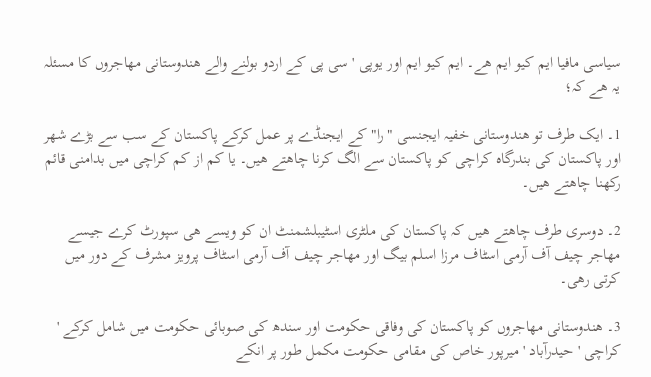سیاسی مافیا ایم کیو ایم ھے۔ ایم کیو ایم اور یوپی ' سی پی کے اردو بولنے والے ھندوستانی مھاجروں کا مسئلہ یہ ھے کہ؛

1۔ ایک طرف تو ھندوستانی خفیہ ایجنسی "را" کے ایجنڈے پر عمل کرکے پاکستان کے سب سے بڑے شھر اور پاکستان کی بندرگاہ کراچی کو پاکستان سے الگ کرنا چاھتے ھیں۔ یا کم از کم کراچی میں بدامنی قائم رکھنا چاھتے ھیں۔

2۔ دوسری طرف چاھتے ھیں کہ پاکستان کی ملٹری اسٹیبلشمنٹ ان کو ویسے ھی سپورٹ کرے جیسے مھاجر چیف آف آرمی اسٹاف مرزا اسلم بیگ اور مھاجر چیف آف آرمی اسٹاف پرویز مشرف کے دور میں کرتی رھی۔

3۔ ھندوستانی مھاجروں کو پاکستان کی وفاقی حکومت اور سندھ کی صوبائی حکومت میں شامل کرکے ' کراچی ' حیدرآباد ' میرپور خاص کی مقامی حکومت مکمل طور پر انکے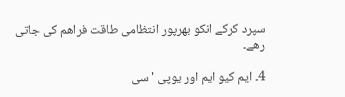سپرد کرکے انکو بھرپور انتظامی طاقت فراھم کی جاتی رھے۔

4۔ ایم کیو ایم اور یوپی ' سی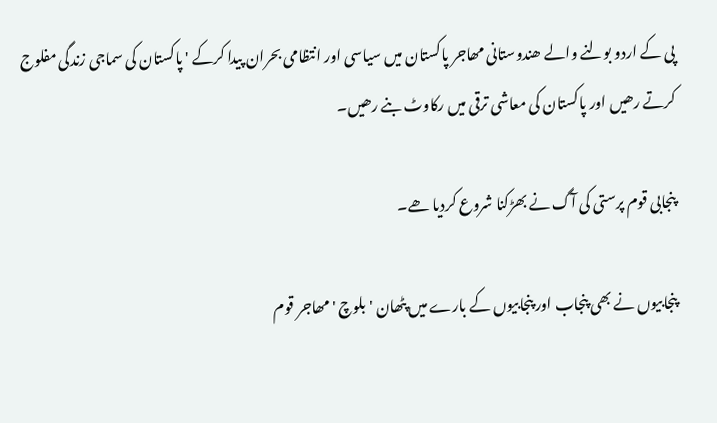پی کے اردو بولنے والے ھندوستانی مھاجر پاکستان میں سیاسی اور انتظامی بحران پیدا کرکے ' پاکستان کی سماجی زندگی مفلوج کرتے رھیں اور پاکستان کی معاشی ترقی میں رکاوٹ بنے رھیں۔

پنجابی قوم پرستی کی آگ نے بھڑکنا شروع کردیا ھے۔

پنجابیوں نے بھی پنجاب اور پنجابیوں کے بارے میں پٹھان ' بلوچ ' مھاجر قوم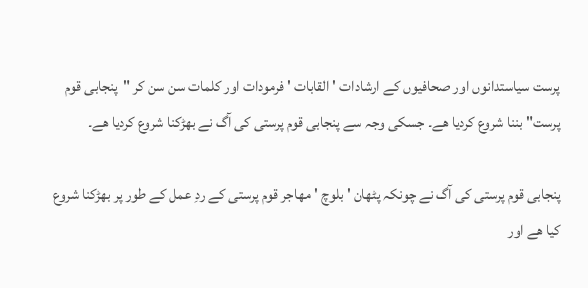پرست سیاستدانوں اور صحافیوں کے ارشادات ' القابات ' فرمودات اور کلمات سن سن کر "پنجابی قوم پرست" بننا شروع کردیا ھے۔ جسکی وجہ سے پنجابی قوم پرستی کی آگ نے بھڑکنا شروع کردیا ھے۔

پنجابی قوم پرستی کی آگ نے چونکہ پٹھان ' بلوچ ' مھاجر قوم پرستی کے ردِ عمل کے طور پر بھڑکنا شروع کیا ھے اور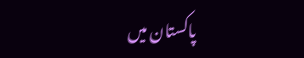پاکستان میں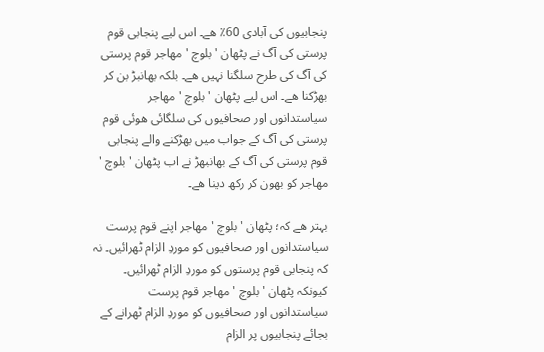پنجابیوں کی آبادی 60٪ ھے۔ اس لیے پنجابی قوم پرستی کی آگ نے پٹھان ' بلوچ ' مھاجر قوم پرستی کی آگ کی طرح سلگنا نہیں ھے۔ بلکہ بھانبڑ بن کر بھڑکنا ھے۔ اس لیے پٹھان ' بلوچ ' مھاجر سیاستدانوں اور صحافیوں کی سلگائی ھوئی قوم پرستی کی آگ کے جواب میں بھڑکنے والے پنجابی قوم پرستی کی آگ کے بھانبھڑ نے اب پٹھان ' بلوچ ' مھاجر کو بھون کر رکھ دینا ھے۔

بہتر ھے کہ؛ پٹھان ' بلوچ ' مھاجر اپنے قوم پرست سیاستدانوں اور صحافیوں کو موردِ الزام ٹھرائیں۔ نہ کہ پنجابی قوم پرستوں کو موردِ الزام ٹھرائیں۔ کیونکہ پٹھان ' بلوچ ' مھاجر قوم پرست سیاستدانوں اور صحافیوں کو موردِ الزام ٹھرانے کے بجائے پنجابیوں پر الزام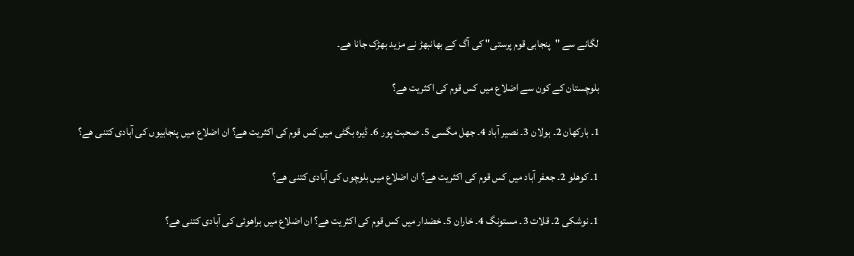لگانے سے "پنجابی قوم پرستی" کی آگ کے بھانبھڑ نے مزید بھڑک جانا ھے۔

بلوچستان کے کون سے اضلاع میں کس قوم کی اکثریت ھے؟

1۔ بارکھان 2۔ بولان 3۔ نصیر آباد 4۔ جھل مگسی 5۔ صحبت پور 6۔ ڈیرہ بگٹی میں کس قوم کی اکثریت ھے؟ ان اضلاع میں پنجابیوں کی آبادی کتنی ھے؟

1۔ کوھلو 2۔ جعفر آباد میں کس قوم کی اکثریت ھے؟ ان اضلاع میں بلوچوں کی آبادی کتنی ھے؟

1۔ نوشکی 2۔ قلات 3۔ مستونگ 4۔ خاران 5۔ خضدار میں کس قوم کی اکثریت ھے؟ ان اضلاع میں براھوئی کی آبادی کتنی ھے؟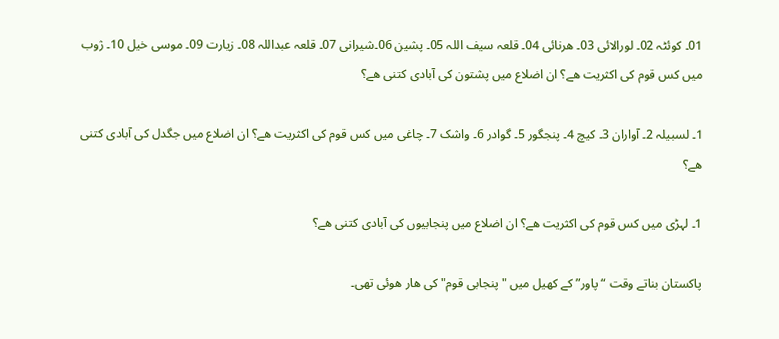01۔ کوئٹہ 02۔ لورالائی 03۔ ھرنائی 04۔ قلعہ سیف اللہ 05۔ پشین 06۔شیرانی 07۔ قلعہ عبداللہ 08۔ زیارت 09۔ موسی خیل 10۔ ژوب میں کس قوم کی اکثریت ھے؟ ان اضلاع میں پشتون کی آبادی کتنی ھے؟

1۔ لسبیلہ 2۔ آواران 3۔ کیچ 4۔ پنجگور 5۔ گوادر 6۔ واشک 7۔ چاغی میں کس قوم کی اکثریت ھے؟ ان اضلاع میں جگدل کی آبادی کتنی ھے؟

1۔ لہڑی میں کس قوم کی اکثریت ھے؟ ان اضلاع میں پنجابیوں کی آبادی کتنی ھے؟

پاکستان بناتے وقت “پاور” کے کھیل میں "پنجابی قوم" کی ھار ھوئی تھی۔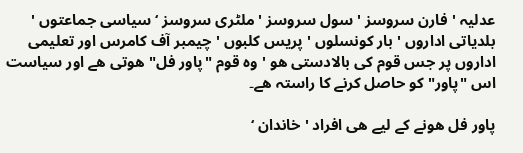عدلیہ ' فارن سروسز ' سول سروسز ' ملٹری سروسز ‘ سیاسی جماعتوں ' بلدیاتی اداروں ' بار کونسلوں ' پریس کلبوں ' چیمبر آف کامرس اور تعلیمی اداروں پر جس قوم کی بالادستی ھو ' وہ قوم "پاور فل" ھوتی ھے اور سیاست اس "پاور" کو حاصل کرنے کا راستہ ھے۔

پاور فل ھونے کے لیے ھی افراد ' خاندان ‘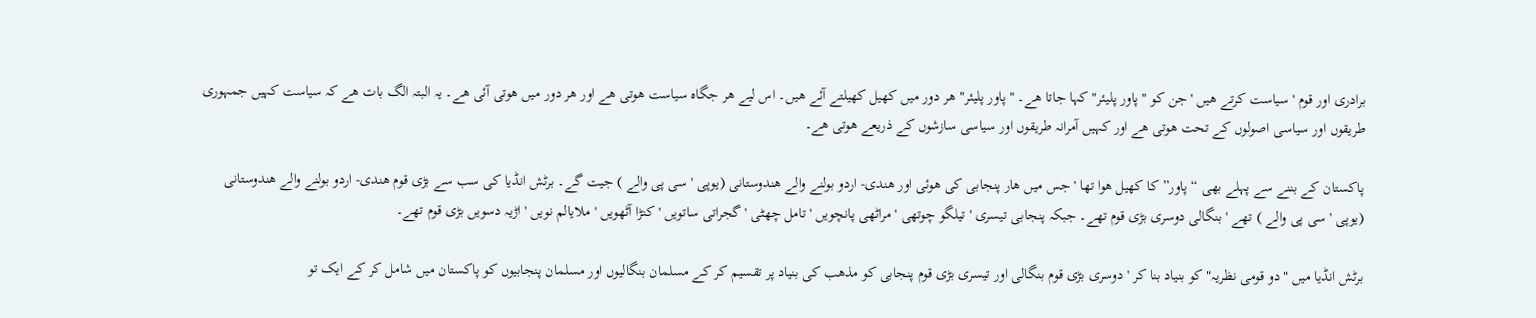برادری اور قوم ' سیاست کرتے ھیں ' جن کو "پاور پلیئر" کہا جاتا ھے۔ "پاور پلیئر" ھر دور میں کھیل کھیلتے آئے ھیں۔ اس لیے ھر جگاہ سیاست ھوتی ھے اور ھر دور میں ھوتی آئی ھے۔ یہ البتہ الگ بات ھے کہ سیاست کہیں جمہوری طریقوں اور سیاسی اصولوں کے تحت ھوتی ھے اور کہیں آمرانہ طریقوں اور سیاسی سازشوں کے ذریعے ھوتی ھے۔

پاکستان کے بننے سے پہلے بھی “پاور” کا کھیل ھوا تھا ' جس میں ھار پنجابی کی ھوئی اور ھندی- اردو بولنے والے ھندوستانی (یوپی ' سی پی والے ) جیت گے۔ برٹش انڈیا کی سب سے بڑی قوم ھندی- اردو بولنے والے ھندوستانی (یوپی ' سی پی والے ) تھے ' بنگالی دوسری بڑی قوم تھے۔ جبکہ پنجابی تیسری ' تیلگو چوتھی ' مراٹھی پانچویں ' تامل چھٹی ' گجراتی ساتویں ' کنڑا آٹھویں ' ملایالم نویں ' اڑیہ دسویں بڑی قوم تھے۔

برٹش انڈیا میں "دو قومی نظریہ" کو بنیاد بنا کر ' دوسری بڑی قوم بنگالی اور تیسری بڑی قوم پنجابی کو مذھب کی بنیاد پر تقسیم کر کے مسلمان بنگالیوں اور مسلمان پنجابیوں کو پاکستان میں شامل کر کے ایک تو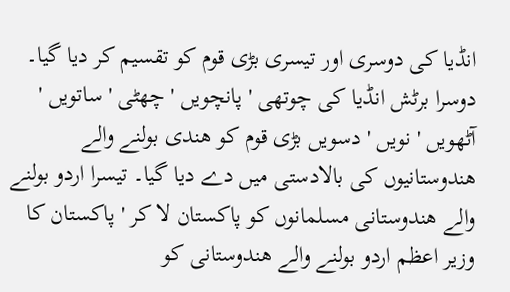انڈیا کی دوسری اور تیسری بڑی قوم کو تقسیم کر دیا گیا۔ دوسرا برٹش انڈیا کی چوتھی ' پانچویں ' چھٹی ' ساتویں ' آٹھویں ' نویں ' دسویں بڑی قوم کو ھندی بولنے والے ھندوستانیوں کی بالادستی میں دے دیا گیا۔ تیسرا اردو بولنے والے ھندوستانی مسلمانوں کو پاکستان لا کر ' پاکستان کا وزیر اعظم اردو بولنے والے ھندوستانی کو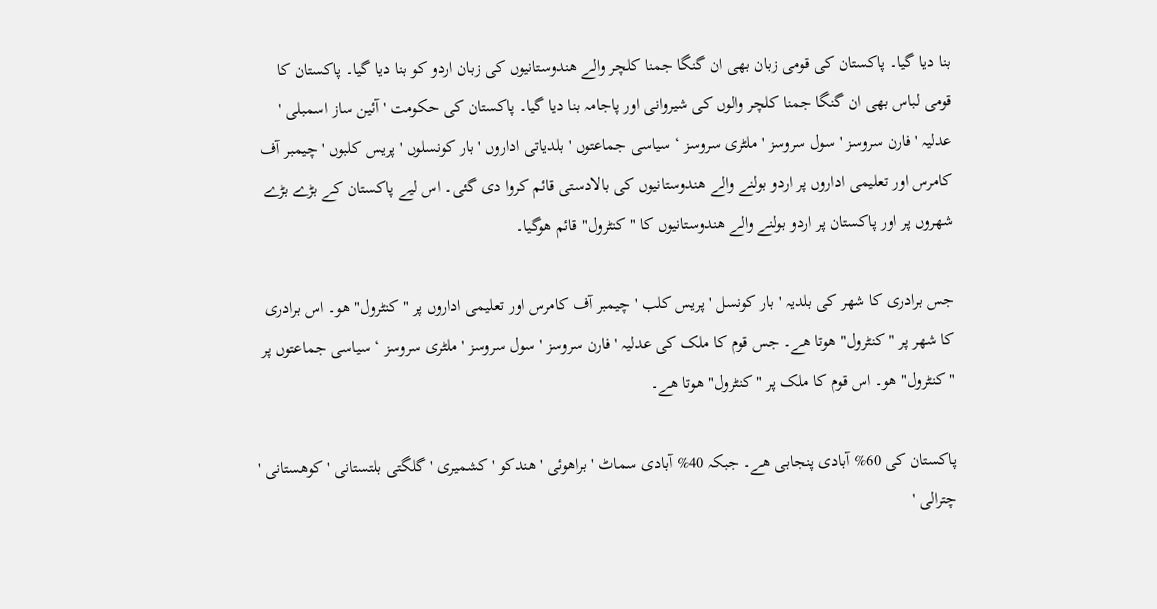بنا دیا گیا۔ پاکستان کی قومی زبان بھی ان گنگا جمنا کلچر والے ھندوستانیوں کی زبان اردو کو بنا دیا گیا۔ پاکستان کا قومی لباس بھی ان گنگا جمنا کلچر والوں کی شیروانی اور پاجامہ بنا دیا گیا۔ پاکستان کی حکومت ' آئین ساز اسمبلی ' عدلیہ ' فارن سروسز ' سول سروسز ' ملٹری سروسز ‘ سیاسی جماعتوں ' بلدیاتی اداروں ' بار کونسلوں ' پریس کلبوں ' چیمبر آف کامرس اور تعلیمی اداروں پر اردو بولنے والے ھندوستانیوں کی بالادستی قائم کروا دی گئی۔ اس لیے پاکستان کے بڑے بڑے شھروں پر اور پاکستان پر اردو بولنے والے ھندوستانیوں کا "کنٹرول" قائم ھوگیا۔

جس برادری کا شھر کی بلدیہ ' بار کونسل ' پریس کلب ' چیمبر آف کامرس اور تعلیمی اداروں پر "کنٹرول" ھو۔ اس برادری کا شھر پر "کنٹرول" ھوتا ھے۔ جس قوم کا ملک کی عدلیہ ' فارن سروسز ' سول سروسز ' ملٹری سروسز ‘ سیاسی جماعتوں پر "کنٹرول" ھو۔ اس قوم کا ملک پر "کنٹرول" ھوتا ھے۔

پاکستان کی 60% آبادی پنجابی ھے۔ جبکہ 40% آبادی سماٹ ' براھوئی ' ھندکو ' کشمیری ' گلگتی بلتستانی ' کوھستانی ' چترالی '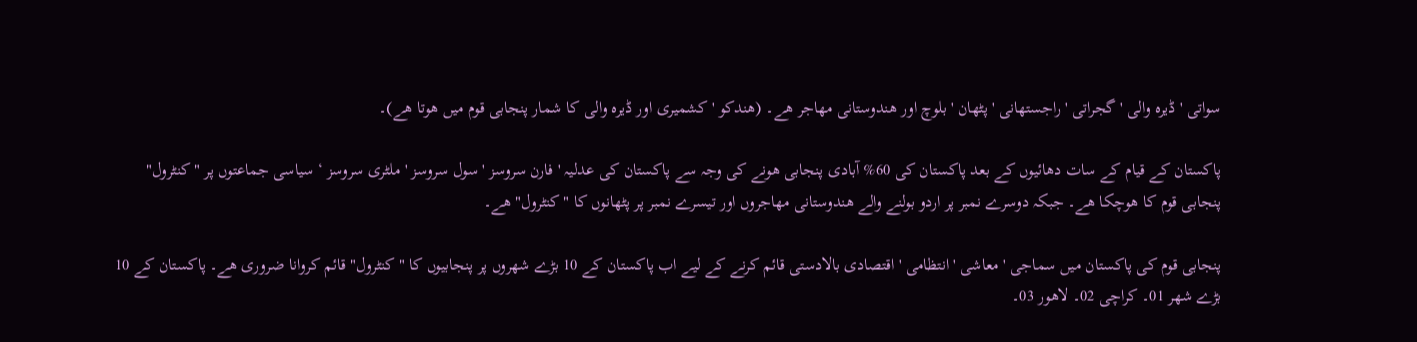سواتی ' ڈیرہ والی ' گجراتی ' راجستھانی ' پٹھان ' بلوچ اور ھندوستانی مھاجر ھے۔ (ھندکو ' کشمیری اور ڈیرہ والی کا شمار پنجابی قوم میں ھوتا ھے)۔

پاکستان کے قیام کے سات دھائیوں کے بعد پاکستان کی 60% آبادی پنجابی ھونے کی وجہ سے پاکستان کی عدلیہ ' فارن سروسز ' سول سروسز ' ملٹری سروسز ‘ سیاسی جماعتوں پر "کنٹرول" پنجابی قوم کا ھوچکا ھے۔ جبکہ دوسرے نمبر پر اردو بولنے والے ھندوستانی مھاجروں اور تیسرے نمبر پر پٹھانوں کا "کنٹرول" ھے۔

پنجابی قوم کی پاکستان میں سماجی ' معاشی ' انتظامی ' اقتصادی بالادستی قائم کرنے کے لیے اب پاکستان کے 10 بڑے شھروں پر پنجابیوں کا "کنٹرول" قائم کروانا ضروری ھے۔ پاکستان کے 10 بڑے شھر 01۔ کراچی 02۔ لاھور 03۔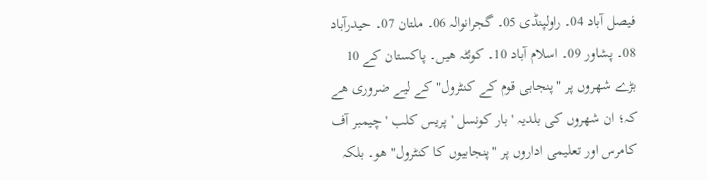فیصل آباد 04۔ راولپنڈی 05۔ گجرانوالہ 06۔ ملتان 07۔ حیدرآباد 08۔ پشاور 09۔ اسلام آباد 10۔ کوئٹہ ھیں۔ پاکستان کے 10 بڑے شھروں پر "پنجابی قوم کے کنٹرول" کے لیے ضروری ھے کہ؛ ان شھروں کی بلدیہ ' بار کونسل ' پریس کلب ' چیمبر آف کامرس اور تعلیمی اداروں پر "پنجابیوں کا کنٹرول" ھو۔ بلکہ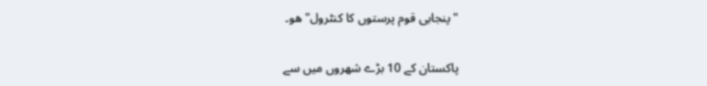"پنجابی قوم پرستوں کا کنٹرول" ھو۔

پاکستان کے 10 بڑے شھروں میں سے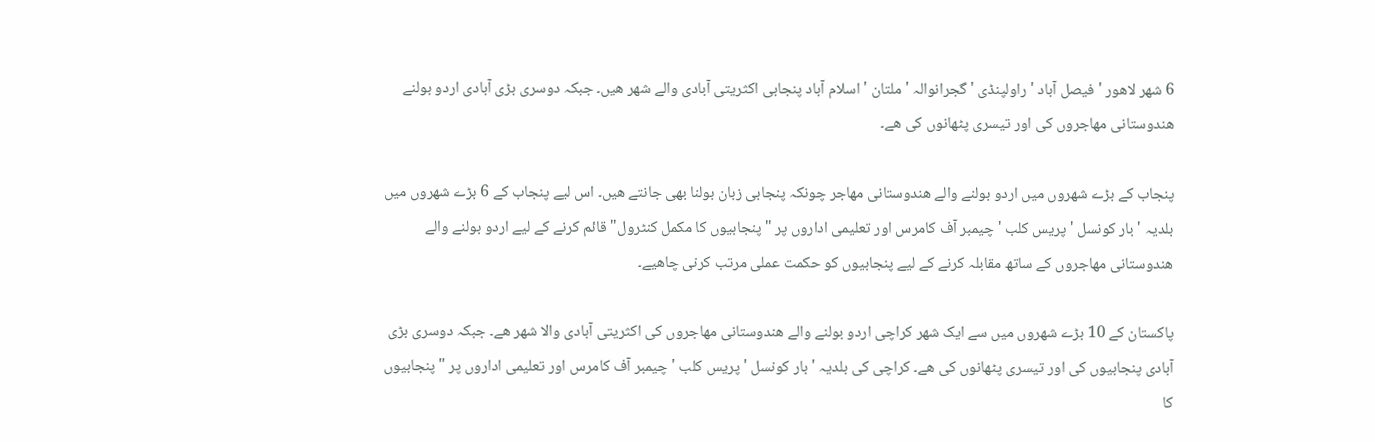6 شھر لاھور ' فیصل آباد ' راولپنڈی ' گجرانوالہ ' ملتان ' اسلام آباد پنجابی اکثریتی آبادی والے شھر ھیں۔ جبکہ دوسری بڑی آبادی اردو بولنے ھندوستانی مھاجروں کی اور تیسری پٹھانوں کی ھے۔

پنجاب کے بڑے شھروں میں اردو بولنے والے ھندوستانی مھاجر چونکہ پنجابی زبان بولنا بھی جانتے ھیں۔ اس لیے پنجاب کے 6 بڑے شھروں میں بلدیہ ' بار کونسل ' پریس کلب ' چیمبر آف کامرس اور تعلیمی اداروں پر "پنجابیوں کا مکمل کنٹرول" قائم کرنے کے لیے اردو بولنے والے ھندوستانی مھاجروں کے ساتھ مقابلہ کرنے کے لیے پنجابیوں کو حکمت عملی مرتب کرنی چاھیے۔

پاکستان کے 10 بڑے شھروں میں سے ایک شھر کراچی اردو بولنے والے ھندوستانی مھاجروں کی اکثریتی آبادی والا شھر ھے۔ جبکہ دوسری بڑی آبادی پنجابیوں کی اور تیسری پٹھانوں کی ھے۔ کراچی کی بلدیہ ' بار کونسل ' پریس کلب ' چیمبر آف کامرس اور تعلیمی اداروں پر "پنجابیوں کا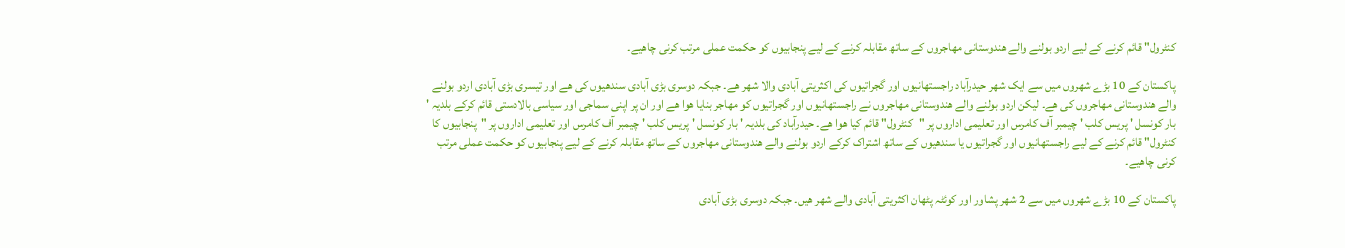کنٹرول" قائم کرنے کے لیے اردو بولنے والے ھندوستانی مھاجروں کے ساتھ مقابلہ کرنے کے لیے پنجابیوں کو حکمت عملی مرتب کرنی چاھیے۔

پاکستان کے 10 بڑے شھروں میں سے ایک شھر حیدرآباد راجستھانیوں اور گجراتیوں کی اکثریتی آبادی والا شھر ھے۔ جبکہ دوسری بڑی آبادی سندھیوں کی ھے اور تیسری بڑی آبادی اردو بولنے والے ھندوستانی مھاجروں کی ھے۔ لیکن اردو بولنے والے ھندوستانی مھاجروں نے راجستھانیوں اور گجراتیوں کو مھاجر بنایا ھوا ھے اور ان پر اپنی سماجی اور سیاسی بالادستی قائم کرکے بلدیہ ' بار کونسل ' پریس کلب ' چیمبر آف کامرس اور تعلیمی اداروں پر "کنٹرول" قائم کیا ھوا ھے۔ حیدرآباد کی بلدیہ ' بار کونسل ' پریس کلب ' چیمبر آف کامرس اور تعلیمی اداروں پر "پنجابیوں کا کنٹرول" قائم کرنے کے لیے راجستھانیوں اور گجراتیوں یا سندھیوں کے ساتھ اشتراک کرکے اردو بولنے والے ھندوستانی مھاجروں کے ساتھ مقابلہ کرنے کے لیے پنجابیوں کو حکمت عملی مرتب کرنی چاھیے۔

پاکستان کے 10 بڑے شھروں میں سے 2 شھر پشاور اور کوئٹہ پٹھان اکثریتی آبادی والے شھر ھیں۔ جبکہ دوسری بڑی آبادی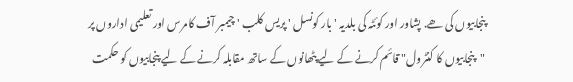پنجابیوں کی ھے. پشاور اور کوئٹہ کی بلدیہ ' بار کونسل ' پریس کلب ' چیمبر آف کامرس اور تعلیمی اداروں پر "پنجابیوں کا کنٹرول" قائم کرنے کے لیے پٹھانوں کے ساتھ مقابلہ کرنے کے لیے پنجابیوں کو حکمت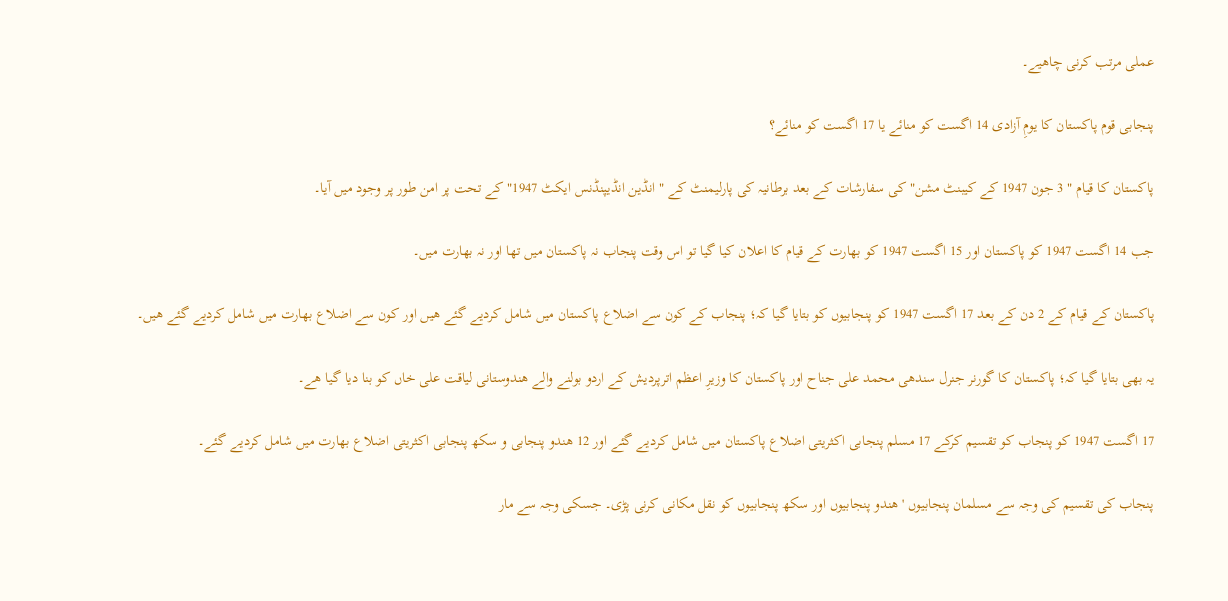عملی مرتب کرنی چاھیے۔

پنجابی قوم پاکستان کا یومِ آزادی 14 اگست کو منائے یا 17 اگست کو منائے؟

پاکستان کا قیام " 3 جون 1947 کے کیبنٹ مشن" کی سفارشات کے بعد برطانیہ کی پارلیمنٹ کے " انڈین انڈیپنڈنس ایکٹ 1947" کے تحت پر امن طور پر وجود میں آیا۔

جب 14 اگست 1947 کو پاکستان اور 15 اگست 1947 کو بھارت کے قیام کا اعلان کیا گیا تو اس وقت پنجاب نہ پاکستان میں تھا اور نہ بھارت میں۔

پاکستان کے قیام کے 2 دن کے بعد 17 اگست 1947 کو پنجابیوں کو بتایا گیا کہ؛ پنجاب کے کون سے اضلاع پاکستان میں شامل کردیے گئے ھیں اور کون سے اضلاع بھارت میں شامل کردیے گئے ھیں۔

یہ بھی بتایا گیا کہ؛ پاکستان کا گورنر جنرل سندھی محمد علی جناح اور پاکستان کا وزیرِ اعظم اترپردیش کے اردو بولنے والے ھندوستانی لیاقت علی خاں کو بنا دیا گیا ھے۔

17 اگست 1947 کو پنجاب کو تقسیم کرکے 17 مسلم پنجابی اکثریتی اضلاع پاکستان میں شامل کردیے گئے اور 12 ھندو پنجابی و سکھ پنجابی اکثریتی اضلاع بھارت میں شامل کردیے گئے۔

پنجاب کی تقسیم کی وجہ سے مسلمان پنجابیوں ' ھندو پنجابیوں اور سکھ پنجابیوں کو نقل مکانی کرنی پڑی۔ جسکی وجہ سے مار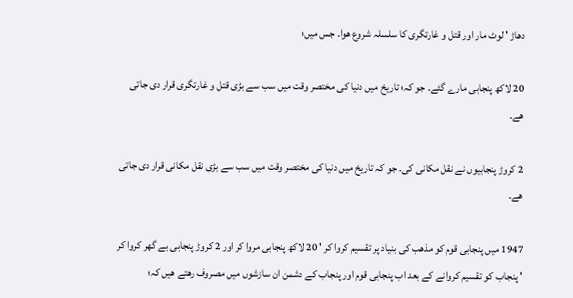دھاڑ ' لوٹ مار اور قتل و غارتگری کا سلسلہ شروع ھوا۔ جس میں؛

20 لاکھ پنجابی مارے گئے۔ جو کہ؛ تاریخ میں دنیا کی مختصر وقت میں سب سے بڑی قتل و غارتگری قرار دی جاتی ھے۔

2 کروڑ پنجابیوں نے نقل مکانی کی۔ جو کہ تاریخ میں دنیا کی مختصر وقت میں سب سے بڑی نقل مکانی قرار دی جاتی ھے۔

1947 میں پنجابی قوم کو مذھب کی بنیاد پر تقسیم کروا کر ' 20 لاکھ پنجابی مروا کر اور 2 کروڑ پنجابی بے گھر کروا کر ' پنجاب کو تقسیم کروانے کے بعد اب پنجابی قوم اور پنجاب کے دشمن ان سازشوں میں مصروف رھتے ھیں کہ؛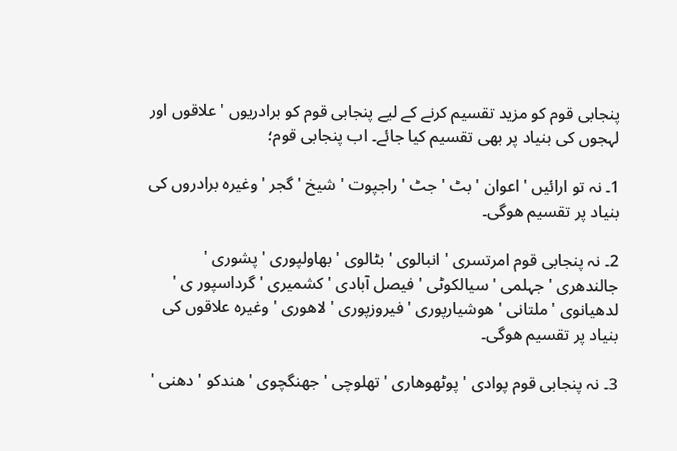پنجابی قوم کو مزید تقسیم کرنے کے لیے پنجابی قوم کو برادریوں ' علاقوں اور لہجوں کی بنیاد پر بھی تقسیم کیا جائے۔ اب پنجابی قوم؛

1۔ نہ تو ارائیں ' اعوان ' بٹ ' جٹ ' راجپوت ' شیخ ' گجر ' وغیرہ برادروں کی بنیاد پر تقسیم ھوگی۔

2۔ نہ پنجابی قوم امرتسری ' انبالوی ' بٹالوی ' بھاولپوری ' پشوری ' جالندھری ' جہلمی ' سیالکوٹی ' فیصل آبادی ' کشمیری ' گرداسپور ی ' لدھیانوی ' ملتانی ' ھوشیارپوری ' فیروزپوری ' لاھوری ' وغیرہ علاقوں کی بنیاد پر تقسیم ھوگی۔

3۔ نہ پنجابی قوم پوادی ' پوٹھوھاری ' تھلوچی ' جھنگچوی ' ھندکو ' دھنی '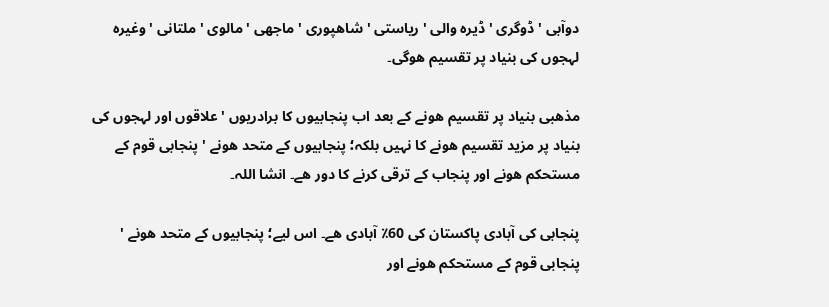دوآبی ' ڈوگری ' ڈیرہ والی ' ریاستی ' شاھپوری ' ماجھی ' مالوی ' ملتانی ' وغیرہ لہجوں کی بنیاد پر تقسیم ھوگی۔

مذھبی بنیاد پر تقسیم ھونے کے بعد اب پنجابیوں کا برادریوں ' علاقوں اور لہجوں کی بنیاد پر مزید تقسیم ھونے کا نہیں بلکہ؛ پنجابیوں کے متحد ھونے ' پنجابی قوم کے مستحکم ھونے اور پنجاب کے ترقی کرنے کا دور ھے۔ انشا اللہ۔

پنجابی کی آبادی پاکستان کی 60٪ آبادی ھے۔ اس لیے؛ پنجابیوں کے متحد ھونے ' پنجابی قوم کے مستحکم ھونے اور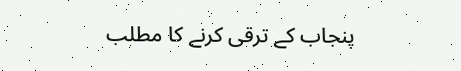پنجاب کے ترقی کرنے کا مطلب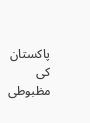پاکستان کی مظبوطی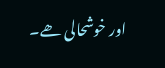اور خوشحالی ھے۔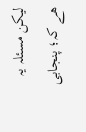لیکن مسئلہ یہ ھے کہ؛ پنجابی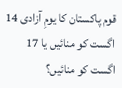قوم پاکستان کا یومِ آزادی 14 اگست کو منائیں یا 17 اگست کو منائیں؟